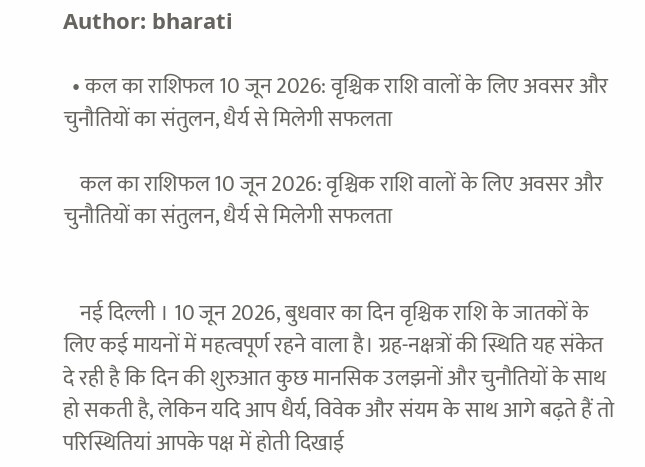Author: bharati

  • कल का राशिफल 10 जून 2026: वृश्चिक राशि वालों के लिए अवसर और चुनौतियों का संतुलन, धैर्य से मिलेगी सफलता

    कल का राशिफल 10 जून 2026: वृश्चिक राशि वालों के लिए अवसर और चुनौतियों का संतुलन, धैर्य से मिलेगी सफलता


    नई दिल्ली । 10 जून 2026, बुधवार का दिन वृश्चिक राशि के जातकों के लिए कई मायनों में महत्वपूर्ण रहने वाला है। ग्रह-नक्षत्रों की स्थिति यह संकेत दे रही है कि दिन की शुरुआत कुछ मानसिक उलझनों और चुनौतियों के साथ हो सकती है, लेकिन यदि आप धैर्य, विवेक और संयम के साथ आगे बढ़ते हैं तो परिस्थितियां आपके पक्ष में होती दिखाई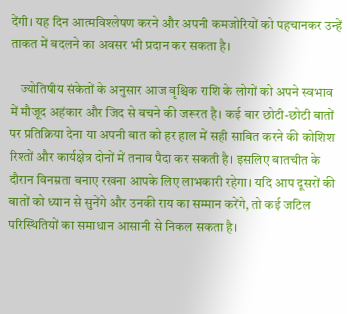देंगी। यह दिन आत्मविश्लेषण करने और अपनी कमजोरियों को पहचानकर उन्हें ताकत में बदलने का अवसर भी प्रदान कर सकता है।

    ज्योतिषीय संकेतों के अनुसार आज वृश्चिक राशि के लोगों को अपने स्वभाव में मौजूद अहंकार और जिद से बचने की जरूरत है। कई बार छोटी-छोटी बातों पर प्रतिक्रिया देना या अपनी बात को हर हाल में सही साबित करने की कोशिश रिश्तों और कार्यक्षेत्र दोनों में तनाव पैदा कर सकती है। इसलिए बातचीत के दौरान विनम्रता बनाए रखना आपके लिए लाभकारी रहेगा। यदि आप दूसरों की बातों को ध्यान से सुनेंगे और उनकी राय का सम्मान करेंगे, तो कई जटिल परिस्थितियों का समाधान आसानी से निकल सकता है।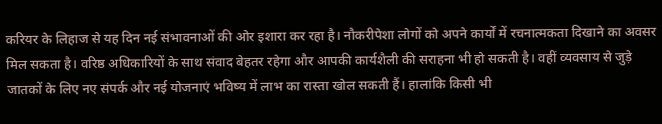करियर के लिहाज से यह दिन नई संभावनाओं की ओर इशारा कर रहा है। नौकरीपेशा लोगों को अपने कार्यों में रचनात्मकता दिखाने का अवसर मिल सकता है। वरिष्ठ अधिकारियों के साथ संवाद बेहतर रहेगा और आपकी कार्यशैली की सराहना भी हो सकती है। वहीं व्यवसाय से जुड़े जातकों के लिए नए संपर्क और नई योजनाएं भविष्य में लाभ का रास्ता खोल सकती हैं। हालांकि किसी भी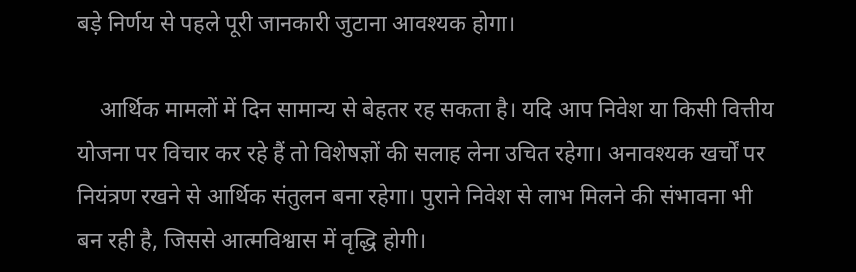बड़े निर्णय से पहले पूरी जानकारी जुटाना आवश्यक होगा।

    आर्थिक मामलों में दिन सामान्य से बेहतर रह सकता है। यदि आप निवेश या किसी वित्तीय योजना पर विचार कर रहे हैं तो विशेषज्ञों की सलाह लेना उचित रहेगा। अनावश्यक खर्चों पर नियंत्रण रखने से आर्थिक संतुलन बना रहेगा। पुराने निवेश से लाभ मिलने की संभावना भी बन रही है, जिससे आत्मविश्वास में वृद्धि होगी।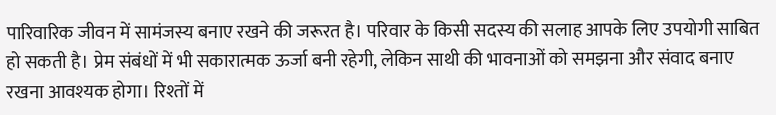पारिवारिक जीवन में सामंजस्य बनाए रखने की जरूरत है। परिवार के किसी सदस्य की सलाह आपके लिए उपयोगी साबित हो सकती है। प्रेम संबंधों में भी सकारात्मक ऊर्जा बनी रहेगी, लेकिन साथी की भावनाओं को समझना और संवाद बनाए रखना आवश्यक होगा। रिश्तों में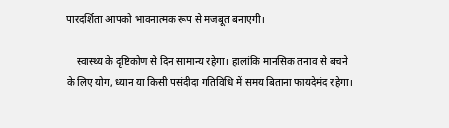पारदर्शिता आपको भावनात्मक रूप से मजबूत बनाएगी।

    स्वास्थ्य के दृष्टिकोण से दिन सामान्य रहेगा। हालांकि मानसिक तनाव से बचने के लिए योग, ध्यान या किसी पसंदीदा गतिविधि में समय बिताना फायदेमंद रहेगा।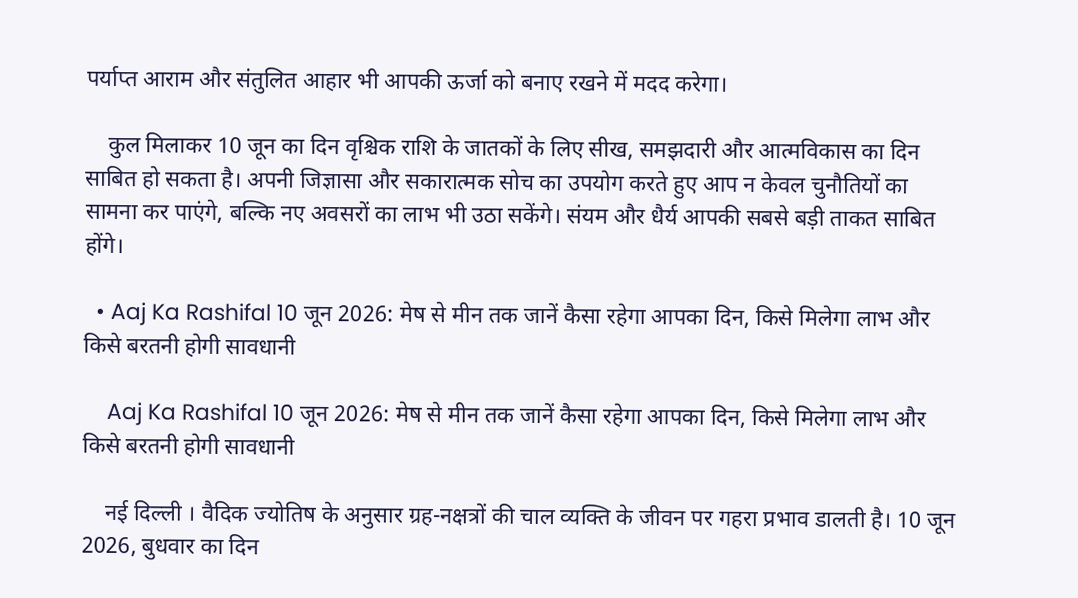पर्याप्त आराम और संतुलित आहार भी आपकी ऊर्जा को बनाए रखने में मदद करेगा।

    कुल मिलाकर 10 जून का दिन वृश्चिक राशि के जातकों के लिए सीख, समझदारी और आत्मविकास का दिन साबित हो सकता है। अपनी जिज्ञासा और सकारात्मक सोच का उपयोग करते हुए आप न केवल चुनौतियों का सामना कर पाएंगे, बल्कि नए अवसरों का लाभ भी उठा सकेंगे। संयम और धैर्य आपकी सबसे बड़ी ताकत साबित होंगे।

  • Aaj Ka Rashifal 10 जून 2026: मेष से मीन तक जानें कैसा रहेगा आपका दिन, किसे मिलेगा लाभ और किसे बरतनी होगी सावधानी

    Aaj Ka Rashifal 10 जून 2026: मेष से मीन तक जानें कैसा रहेगा आपका दिन, किसे मिलेगा लाभ और किसे बरतनी होगी सावधानी

    नई दिल्ली । वैदिक ज्योतिष के अनुसार ग्रह-नक्षत्रों की चाल व्यक्ति के जीवन पर गहरा प्रभाव डालती है। 10 जून 2026, बुधवार का दिन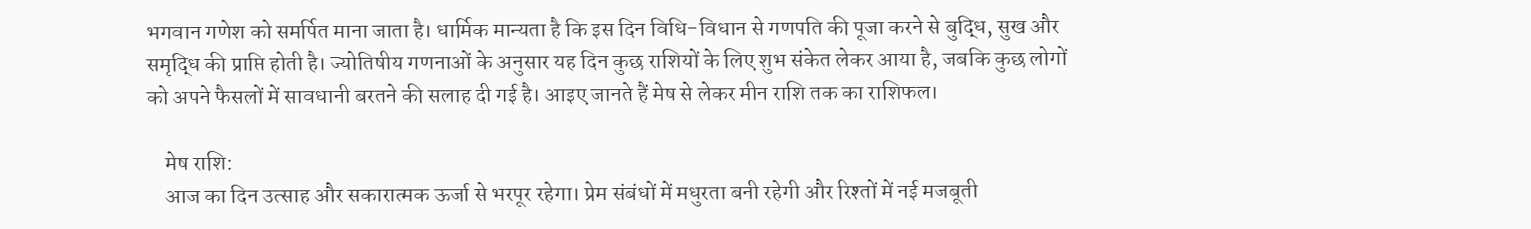भगवान गणेश को समर्पित माना जाता है। धार्मिक मान्यता है कि इस दिन विधि-विधान से गणपति की पूजा करने से बुद्धि, सुख और समृद्धि की प्राप्ति होती है। ज्योतिषीय गणनाओं के अनुसार यह दिन कुछ राशियों के लिए शुभ संकेत लेकर आया है, जबकि कुछ लोगों को अपने फैसलों में सावधानी बरतने की सलाह दी गई है। आइए जानते हैं मेष से लेकर मीन राशि तक का राशिफल।

    मेष राशि:
    आज का दिन उत्साह और सकारात्मक ऊर्जा से भरपूर रहेगा। प्रेम संबंधों में मधुरता बनी रहेगी और रिश्तों में नई मजबूती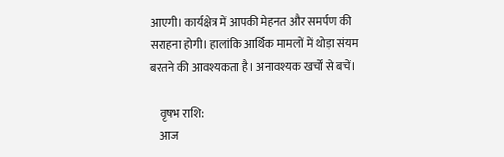आएगी। कार्यक्षेत्र में आपकी मेहनत और समर्पण की सराहना होगी। हालांकि आर्थिक मामलों में थोड़ा संयम बरतने की आवश्यकता है। अनावश्यक खर्चों से बचें।

    वृषभ राशि:
    आज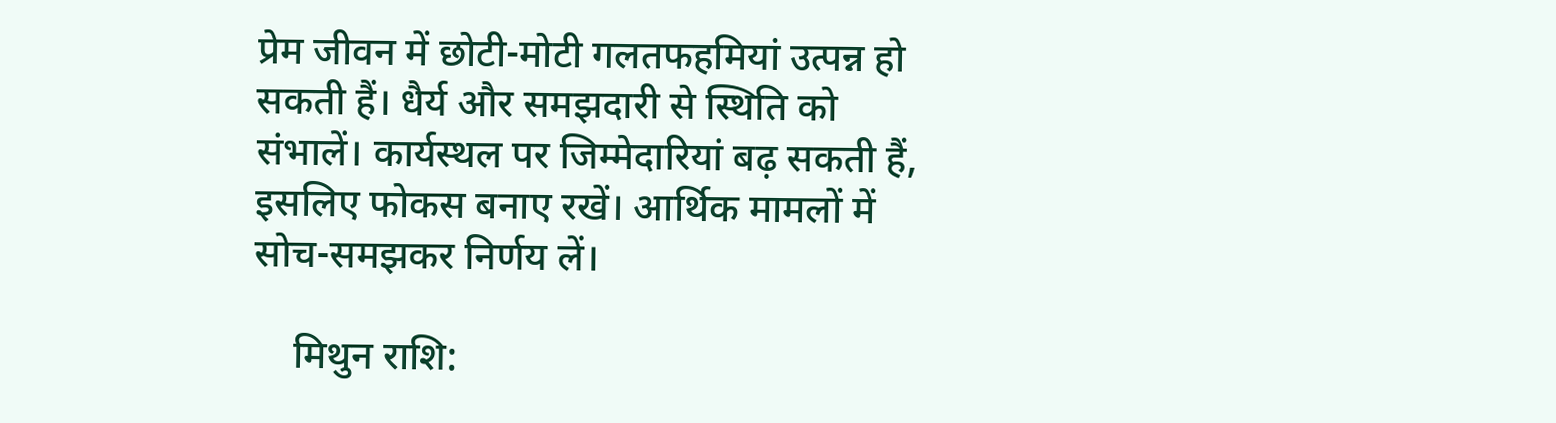प्रेम जीवन में छोटी-मोटी गलतफहमियां उत्पन्न हो सकती हैं। धैर्य और समझदारी से स्थिति को संभालें। कार्यस्थल पर जिम्मेदारियां बढ़ सकती हैं, इसलिए फोकस बनाए रखें। आर्थिक मामलों में सोच-समझकर निर्णय लें।

    मिथुन राशि: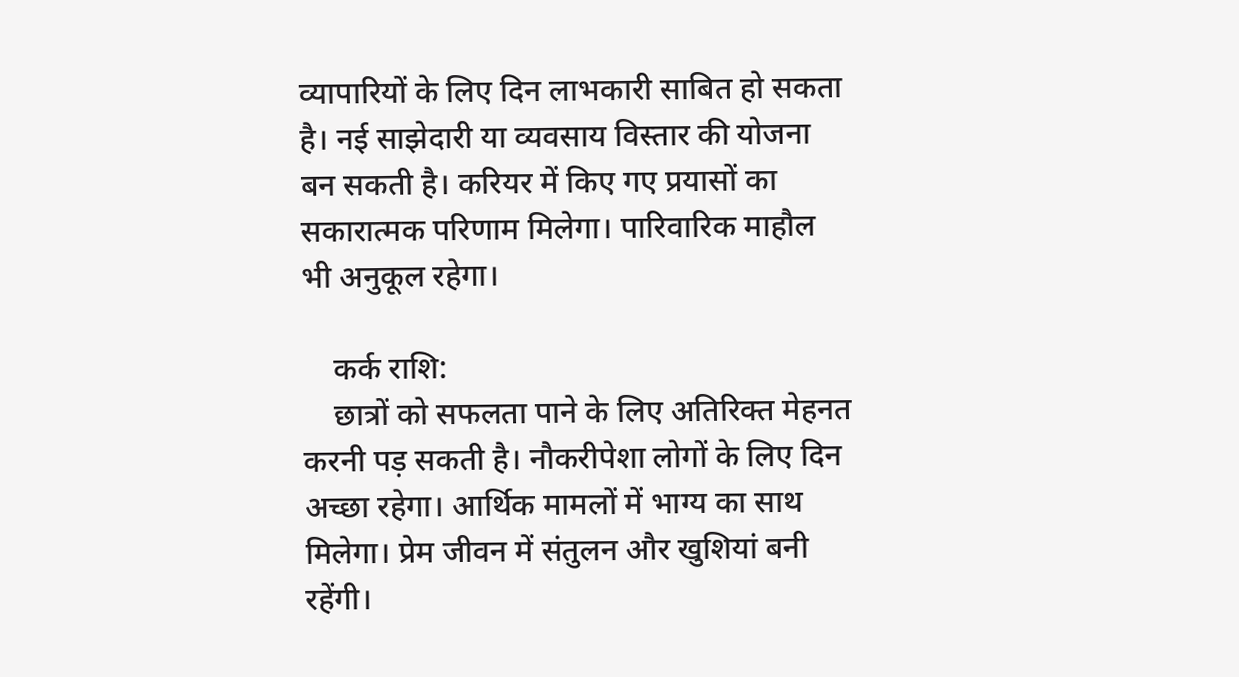व्यापारियों के लिए दिन लाभकारी साबित हो सकता है। नई साझेदारी या व्यवसाय विस्तार की योजना बन सकती है। करियर में किए गए प्रयासों का सकारात्मक परिणाम मिलेगा। पारिवारिक माहौल भी अनुकूल रहेगा।

    कर्क राशि:
    छात्रों को सफलता पाने के लिए अतिरिक्त मेहनत करनी पड़ सकती है। नौकरीपेशा लोगों के लिए दिन अच्छा रहेगा। आर्थिक मामलों में भाग्य का साथ मिलेगा। प्रेम जीवन में संतुलन और खुशियां बनी रहेंगी।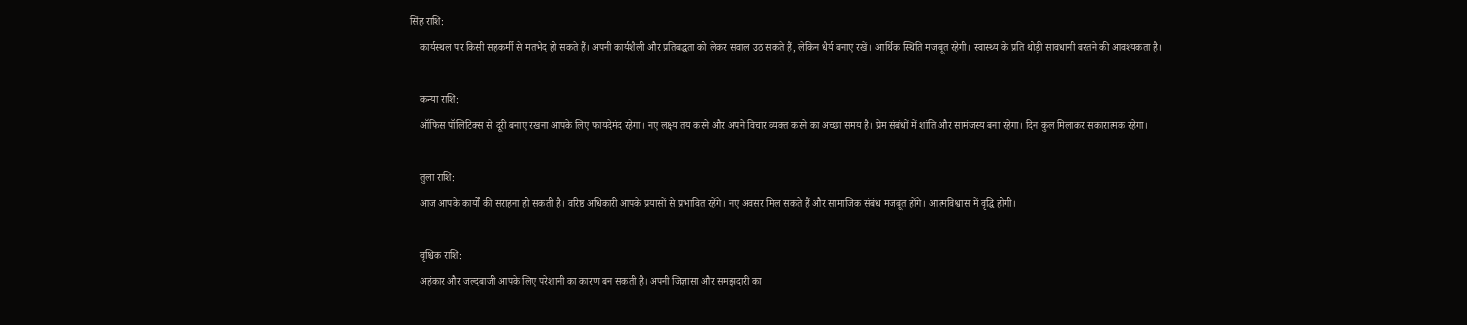सिंह राशि:
    कार्यस्थल पर किसी सहकर्मी से मतभेद हो सकते हैं। अपनी कार्यशैली और प्रतिबद्धता को लेकर सवाल उठ सकते हैं, लेकिन धैर्य बनाए रखें। आर्थिक स्थिति मजबूत रहेगी। स्वास्थ्य के प्रति थोड़ी सावधानी बरतने की आवश्यकता है।

    कन्या राशि:
    ऑफिस पॉलिटिक्स से दूरी बनाए रखना आपके लिए फायदेमंद रहेगा। नए लक्ष्य तय करने और अपने विचार व्यक्त करने का अच्छा समय है। प्रेम संबंधों में शांति और सामंजस्य बना रहेगा। दिन कुल मिलाकर सकारात्मक रहेगा।

    तुला राशि:
    आज आपके कार्यों की सराहना हो सकती है। वरिष्ठ अधिकारी आपके प्रयासों से प्रभावित रहेंगे। नए अवसर मिल सकते हैं और सामाजिक संबंध मजबूत होंगे। आत्मविश्वास में वृद्धि होगी।

    वृश्चिक राशि:
    अहंकार और जल्दबाजी आपके लिए परेशानी का कारण बन सकती है। अपनी जिज्ञासा और समझदारी का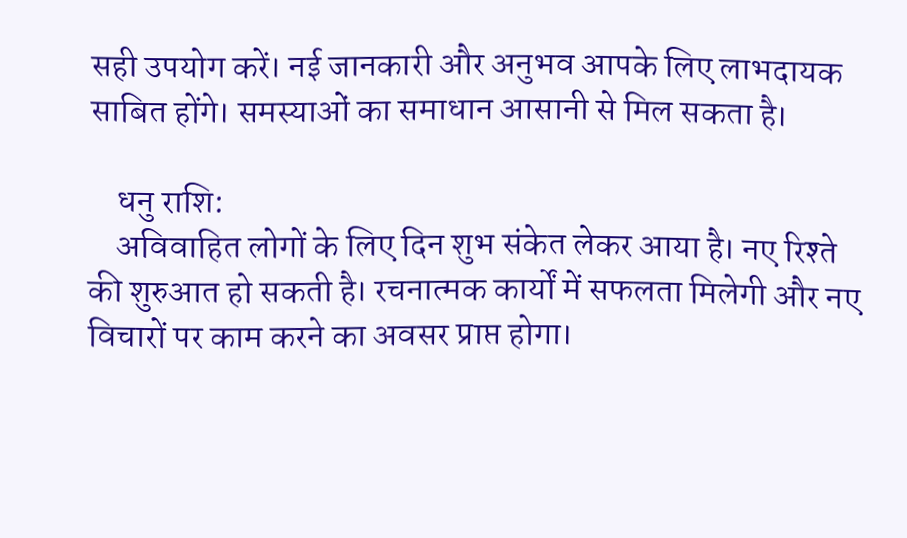सही उपयोग करें। नई जानकारी और अनुभव आपके लिए लाभदायक साबित होंगे। समस्याओं का समाधान आसानी से मिल सकता है।

    धनु राशि:
    अविवाहित लोगों के लिए दिन शुभ संकेत लेकर आया है। नए रिश्ते की शुरुआत हो सकती है। रचनात्मक कार्यों में सफलता मिलेगी और नए विचारों पर काम करने का अवसर प्राप्त होगा।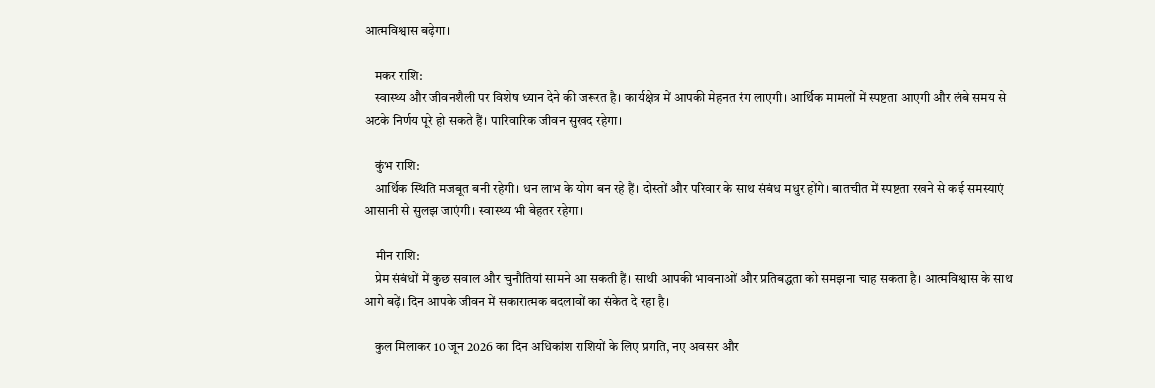आत्मविश्वास बढ़ेगा।

    मकर राशि:
    स्वास्थ्य और जीवनशैली पर विशेष ध्यान देने की जरूरत है। कार्यक्षेत्र में आपकी मेहनत रंग लाएगी। आर्थिक मामलों में स्पष्टता आएगी और लंबे समय से अटके निर्णय पूरे हो सकते हैं। पारिवारिक जीवन सुखद रहेगा।

    कुंभ राशि:
    आर्थिक स्थिति मजबूत बनी रहेगी। धन लाभ के योग बन रहे हैं। दोस्तों और परिवार के साथ संबंध मधुर होंगे। बातचीत में स्पष्टता रखने से कई समस्याएं आसानी से सुलझ जाएंगी। स्वास्थ्य भी बेहतर रहेगा।

    मीन राशि:
    प्रेम संबंधों में कुछ सवाल और चुनौतियां सामने आ सकती हैं। साथी आपकी भावनाओं और प्रतिबद्धता को समझना चाह सकता है। आत्मविश्वास के साथ आगे बढ़ें। दिन आपके जीवन में सकारात्मक बदलावों का संकेत दे रहा है।

    कुल मिलाकर 10 जून 2026 का दिन अधिकांश राशियों के लिए प्रगति, नए अवसर और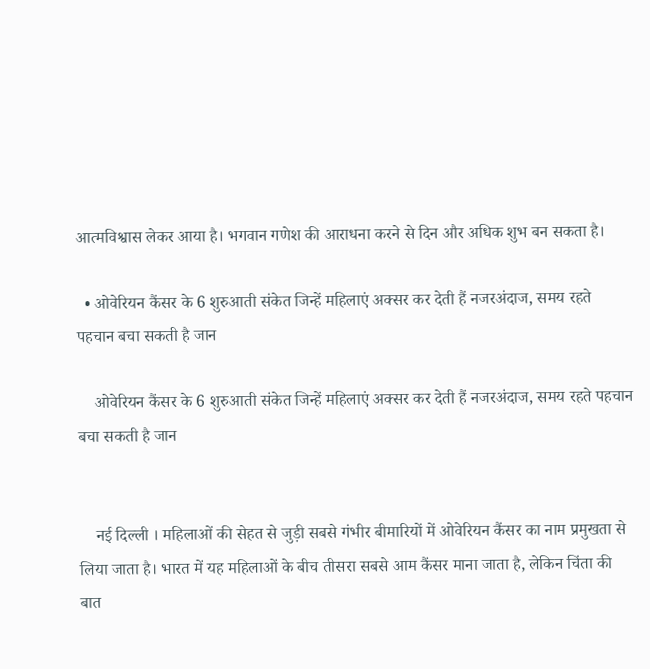आत्मविश्वास लेकर आया है। भगवान गणेश की आराधना करने से दिन और अधिक शुभ बन सकता है।

  • ओवेरियन कैंसर के 6 शुरुआती संकेत जिन्हें महिलाएं अक्सर कर देती हैं नजरअंदाज, समय रहते पहचान बचा सकती है जान

    ओवेरियन कैंसर के 6 शुरुआती संकेत जिन्हें महिलाएं अक्सर कर देती हैं नजरअंदाज, समय रहते पहचान बचा सकती है जान


    नई दिल्ली । महिलाओं की सेहत से जुड़ी सबसे गंभीर बीमारियों में ओवेरियन कैंसर का नाम प्रमुखता से लिया जाता है। भारत में यह महिलाओं के बीच तीसरा सबसे आम कैंसर माना जाता है, लेकिन चिंता की बात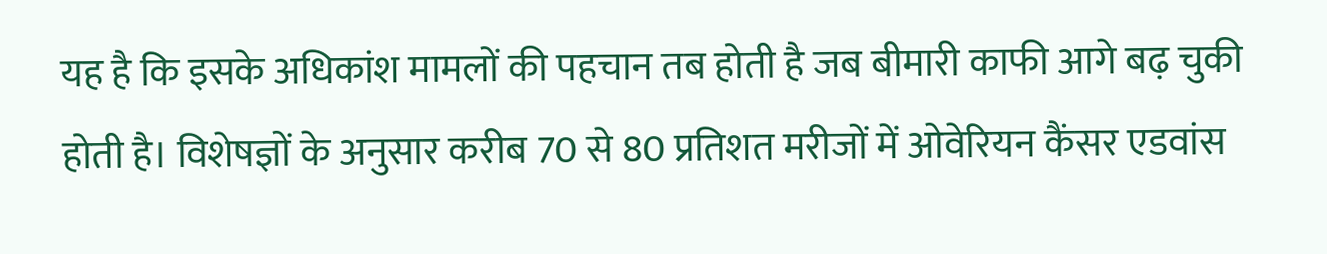यह है कि इसके अधिकांश मामलों की पहचान तब होती है जब बीमारी काफी आगे बढ़ चुकी होती है। विशेषज्ञों के अनुसार करीब 70 से 80 प्रतिशत मरीजों में ओवेरियन कैंसर एडवांस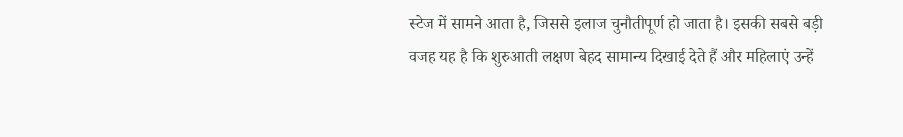स्टेज में सामने आता है, जिससे इलाज चुनौतीपूर्ण हो जाता है। इसकी सबसे बड़ी वजह यह है कि शुरुआती लक्षण बेहद सामान्य दिखाई देते हैं और महिलाएं उन्हें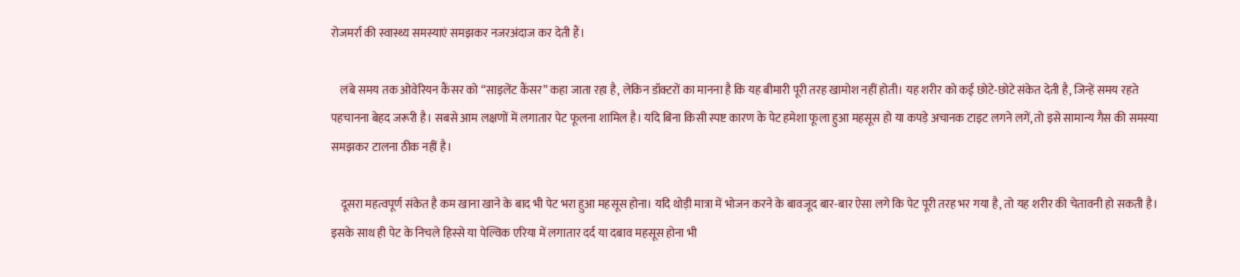रोजमर्रा की स्वास्थ्य समस्याएं समझकर नजरअंदाज कर देती हैं।

    लंबे समय तक ओवेरियन कैंसर को “साइलेंट कैंसर” कहा जाता रहा है, लेकिन डॉक्टरों का मानना है कि यह बीमारी पूरी तरह खामोश नहीं होती। यह शरीर को कई छोटे-छोटे संकेत देती है, जिन्हें समय रहते पहचानना बेहद जरूरी है। सबसे आम लक्षणों में लगातार पेट फूलना शामिल है। यदि बिना किसी स्पष्ट कारण के पेट हमेशा फूला हुआ महसूस हो या कपड़े अचानक टाइट लगने लगें, तो इसे सामान्य गैस की समस्या समझकर टालना ठीक नहीं है।

    दूसरा महत्वपूर्ण संकेत है कम खाना खाने के बाद भी पेट भरा हुआ महसूस होना। यदि थोड़ी मात्रा में भोजन करने के बावजूद बार-बार ऐसा लगे कि पेट पूरी तरह भर गया है, तो यह शरीर की चेतावनी हो सकती है। इसके साथ ही पेट के निचले हिस्से या पेल्विक एरिया में लगातार दर्द या दबाव महसूस होना भी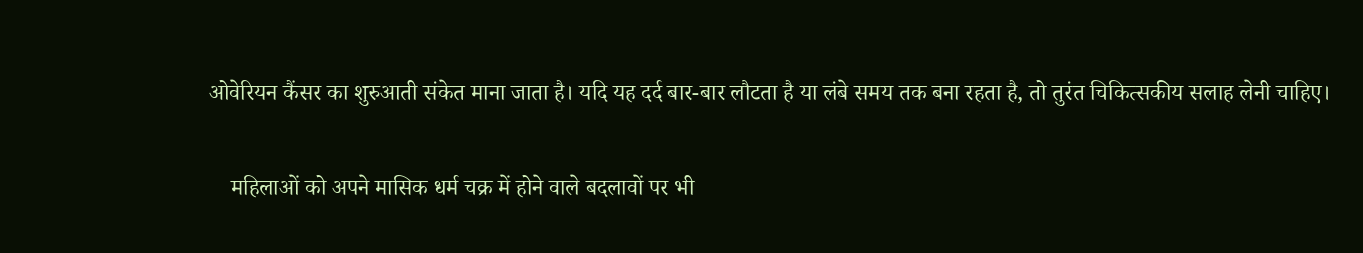ओवेरियन कैंसर का शुरुआती संकेत माना जाता है। यदि यह दर्द बार-बार लौटता है या लंबे समय तक बना रहता है, तो तुरंत चिकित्सकीय सलाह लेनी चाहिए।

    महिलाओं को अपने मासिक धर्म चक्र में होने वाले बदलावों पर भी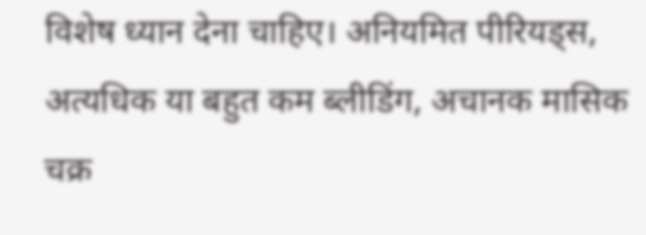विशेष ध्यान देना चाहिए। अनियमित पीरियड्स, अत्यधिक या बहुत कम ब्लीडिंग, अचानक मासिक चक्र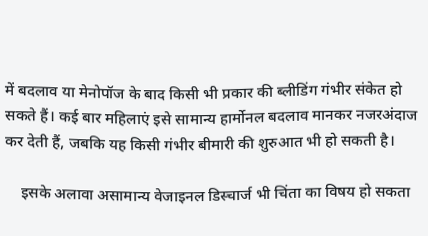में बदलाव या मेनोपॉज के बाद किसी भी प्रकार की ब्लीडिंग गंभीर संकेत हो सकते हैं। कई बार महिलाएं इसे सामान्य हार्मोनल बदलाव मानकर नजरअंदाज कर देती हैं, जबकि यह किसी गंभीर बीमारी की शुरुआत भी हो सकती है।

    इसके अलावा असामान्य वेजाइनल डिस्चार्ज भी चिंता का विषय हो सकता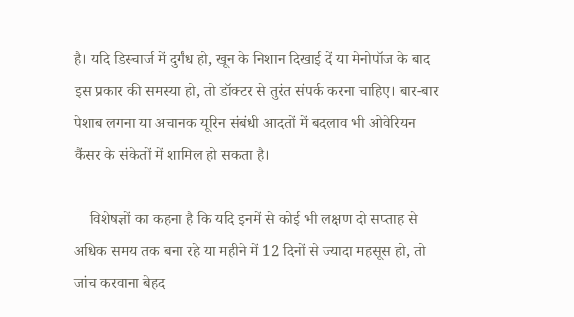है। यदि डिस्चार्ज में दुर्गंध हो, खून के निशान दिखाई दें या मेनोपॉज के बाद इस प्रकार की समस्या हो, तो डॉक्टर से तुरंत संपर्क करना चाहिए। बार-बार पेशाब लगना या अचानक यूरिन संबंधी आदतों में बदलाव भी ओवेरियन कैंसर के संकेतों में शामिल हो सकता है।

    विशेषज्ञों का कहना है कि यदि इनमें से कोई भी लक्षण दो सप्ताह से अधिक समय तक बना रहे या महीने में 12 दिनों से ज्यादा महसूस हो, तो जांच करवाना बेहद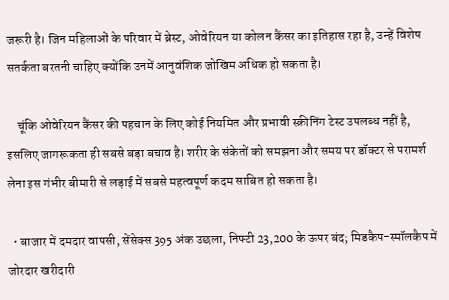जरूरी है। जिन महिलाओं के परिवार में ब्रेस्ट, ओवेरियन या कोलन कैंसर का इतिहास रहा है, उन्हें विशेष सतर्कता बरतनी चाहिए क्योंकि उनमें आनुवंशिक जोखिम अधिक हो सकता है।

    चूंकि ओवेरियन कैंसर की पहचान के लिए कोई नियमित और प्रभावी स्क्रीनिंग टेस्ट उपलब्ध नहीं है, इसलिए जागरूकता ही सबसे बड़ा बचाव है। शरीर के संकेतों को समझना और समय पर डॉक्टर से परामर्श लेना इस गंभीर बीमारी से लड़ाई में सबसे महत्वपूर्ण कदम साबित हो सकता है।

  • बाजार में दमदार वापसी, सेंसेक्स 395 अंक उछला, निफ्टी 23,200 के ऊपर बंद; मिडकैप-स्मॉलकैप में जोरदार खरीदारी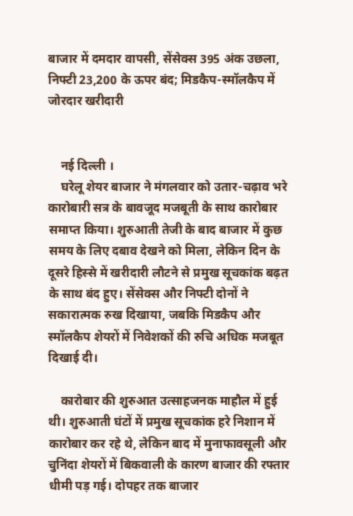बाजार में दमदार वापसी, सेंसेक्स 395 अंक उछला, निफ्टी 23,200 के ऊपर बंद; मिडकैप-स्मॉलकैप में जोरदार खरीदारी


    नई दिल्ली ।
    घरेलू शेयर बाजार ने मंगलवार को उतार-चढ़ाव भरे कारोबारी सत्र के बावजूद मजबूती के साथ कारोबार समाप्त किया। शुरुआती तेजी के बाद बाजार में कुछ समय के लिए दबाव देखने को मिला, लेकिन दिन के दूसरे हिस्से में खरीदारी लौटने से प्रमुख सूचकांक बढ़त के साथ बंद हुए। सेंसेक्स और निफ्टी दोनों ने सकारात्मक रुख दिखाया, जबकि मिडकैप और स्मॉलकैप शेयरों में निवेशकों की रुचि अधिक मजबूत दिखाई दी।

    कारोबार की शुरुआत उत्साहजनक माहौल में हुई थी। शुरुआती घंटों में प्रमुख सूचकांक हरे निशान में कारोबार कर रहे थे, लेकिन बाद में मुनाफावसूली और चुनिंदा शेयरों में बिकवाली के कारण बाजार की रफ्तार धीमी पड़ गई। दोपहर तक बाजार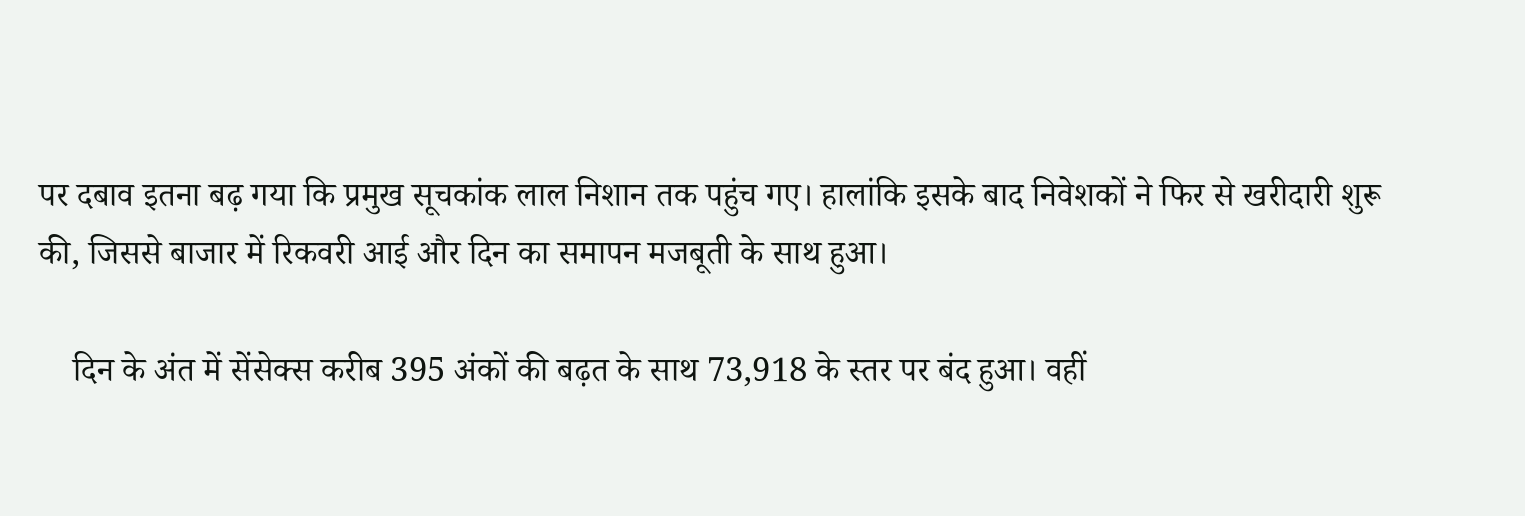पर दबाव इतना बढ़ गया कि प्रमुख सूचकांक लाल निशान तक पहुंच गए। हालांकि इसके बाद निवेशकों ने फिर से खरीदारी शुरू की, जिससे बाजार में रिकवरी आई और दिन का समापन मजबूती के साथ हुआ।

    दिन के अंत में सेंसेक्स करीब 395 अंकों की बढ़त के साथ 73,918 के स्तर पर बंद हुआ। वहीं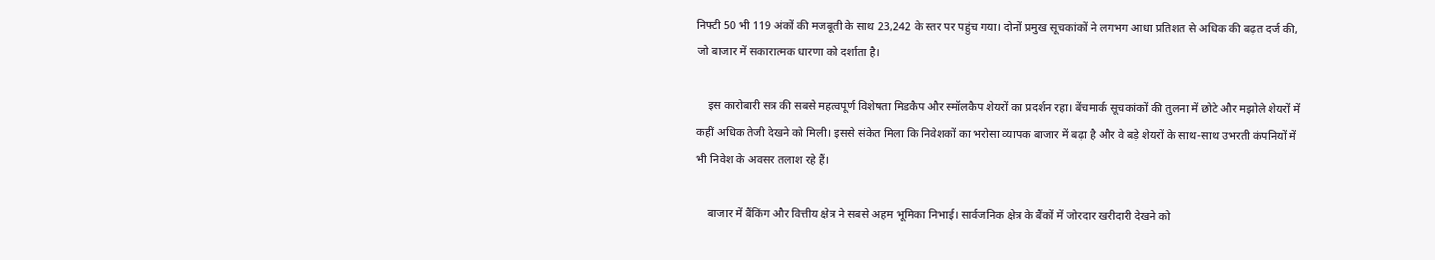निफ्टी 50 भी 119 अंकों की मजबूती के साथ 23,242 के स्तर पर पहुंच गया। दोनों प्रमुख सूचकांकों ने लगभग आधा प्रतिशत से अधिक की बढ़त दर्ज की, जो बाजार में सकारात्मक धारणा को दर्शाता है।

    इस कारोबारी सत्र की सबसे महत्वपूर्ण विशेषता मिडकैप और स्मॉलकैप शेयरों का प्रदर्शन रहा। बेंचमार्क सूचकांकों की तुलना में छोटे और मझोले शेयरों में कहीं अधिक तेजी देखने को मिली। इससे संकेत मिला कि निवेशकों का भरोसा व्यापक बाजार में बढ़ा है और वे बड़े शेयरों के साथ-साथ उभरती कंपनियों में भी निवेश के अवसर तलाश रहे हैं।

    बाजार में बैंकिंग और वित्तीय क्षेत्र ने सबसे अहम भूमिका निभाई। सार्वजनिक क्षेत्र के बैंकों में जोरदार खरीदारी देखने को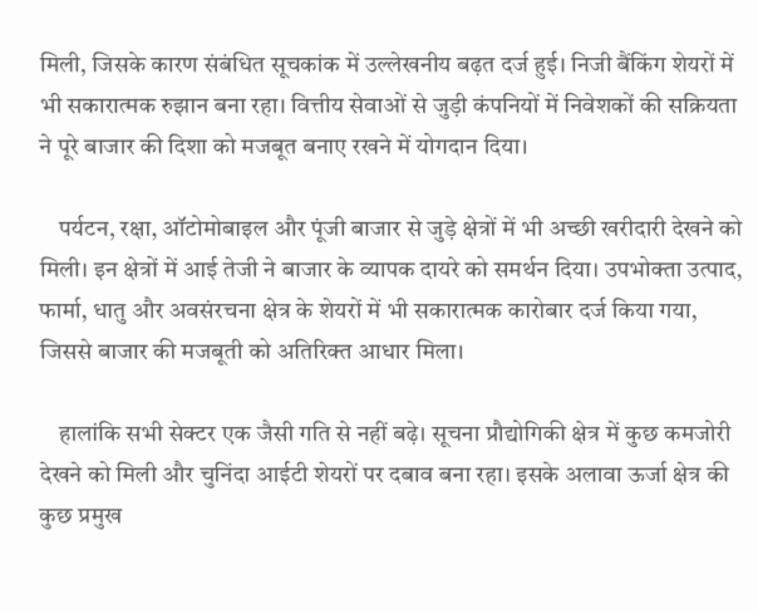मिली, जिसके कारण संबंधित सूचकांक में उल्लेखनीय बढ़त दर्ज हुई। निजी बैंकिंग शेयरों में भी सकारात्मक रुझान बना रहा। वित्तीय सेवाओं से जुड़ी कंपनियों में निवेशकों की सक्रियता ने पूरे बाजार की दिशा को मजबूत बनाए रखने में योगदान दिया।

    पर्यटन, रक्षा, ऑटोमोबाइल और पूंजी बाजार से जुड़े क्षेत्रों में भी अच्छी खरीदारी देखने को मिली। इन क्षेत्रों में आई तेजी ने बाजार के व्यापक दायरे को समर्थन दिया। उपभोक्ता उत्पाद, फार्मा, धातु और अवसंरचना क्षेत्र के शेयरों में भी सकारात्मक कारोबार दर्ज किया गया, जिससे बाजार की मजबूती को अतिरिक्त आधार मिला।

    हालांकि सभी सेक्टर एक जैसी गति से नहीं बढ़े। सूचना प्रौद्योगिकी क्षेत्र में कुछ कमजोरी देखने को मिली और चुनिंदा आईटी शेयरों पर दबाव बना रहा। इसके अलावा ऊर्जा क्षेत्र की कुछ प्रमुख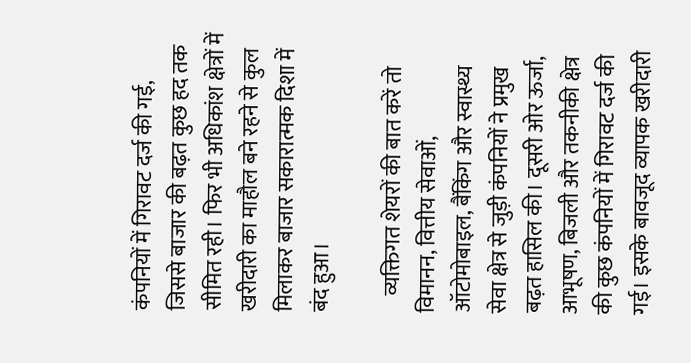कंपनियों में गिरावट दर्ज की गई, जिससे बाजार की बढ़त कुछ हद तक सीमित रही। फिर भी अधिकांश क्षेत्रों में खरीदारी का माहौल बने रहने से कुल मिलाकर बाजार सकारात्मक दिशा में बंद हुआ।

    व्यक्तिगत शेयरों की बात करें तो विमानन, वित्तीय सेवाओं, ऑटोमोबाइल, बैंकिंग और स्वास्थ्य सेवा क्षेत्र से जुड़ी कंपनियों ने प्रमुख बढ़त हासिल की। दूसरी ओर ऊर्जा, आभूषण, बिजली और तकनीकी क्षेत्र की कुछ कंपनियों में गिरावट दर्ज की गई। इसके बावजूद व्यापक खरीदारी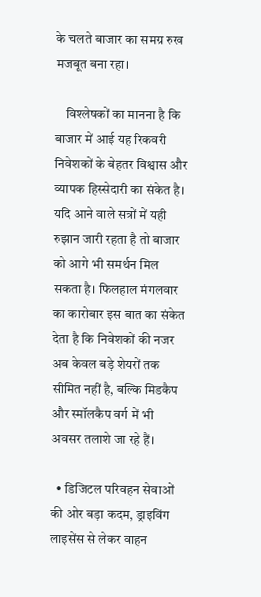के चलते बाजार का समग्र रुख मजबूत बना रहा।

    विश्लेषकों का मानना है कि बाजार में आई यह रिकवरी निवेशकों के बेहतर विश्वास और व्यापक हिस्सेदारी का संकेत है। यदि आने वाले सत्रों में यही रुझान जारी रहता है तो बाजार को आगे भी समर्थन मिल सकता है। फिलहाल मंगलवार का कारोबार इस बात का संकेत देता है कि निवेशकों की नजर अब केवल बड़े शेयरों तक सीमित नहीं है, बल्कि मिडकैप और स्मॉलकैप वर्ग में भी अवसर तलाशे जा रहे हैं।

  • डिजिटल परिवहन सेवाओं की ओर बड़ा कदम, ड्राइविंग लाइसेंस से लेकर वाहन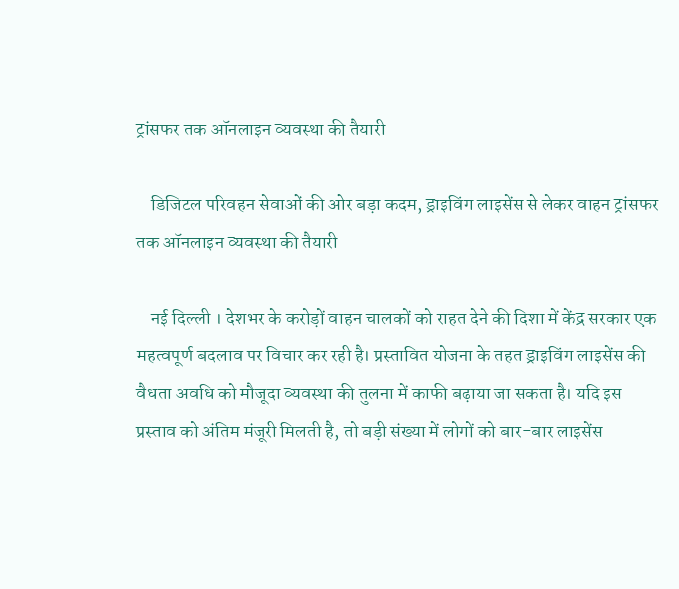ट्रांसफर तक ऑनलाइन व्यवस्था की तैयारी

    डिजिटल परिवहन सेवाओं की ओर बड़ा कदम, ड्राइविंग लाइसेंस से लेकर वाहन ट्रांसफर तक ऑनलाइन व्यवस्था की तैयारी

    नई दिल्ली । देशभर के करोड़ों वाहन चालकों को राहत देने की दिशा में केंद्र सरकार एक महत्वपूर्ण बदलाव पर विचार कर रही है। प्रस्तावित योजना के तहत ड्राइविंग लाइसेंस की वैधता अवधि को मौजूदा व्यवस्था की तुलना में काफी बढ़ाया जा सकता है। यदि इस प्रस्ताव को अंतिम मंजूरी मिलती है, तो बड़ी संख्या में लोगों को बार-बार लाइसेंस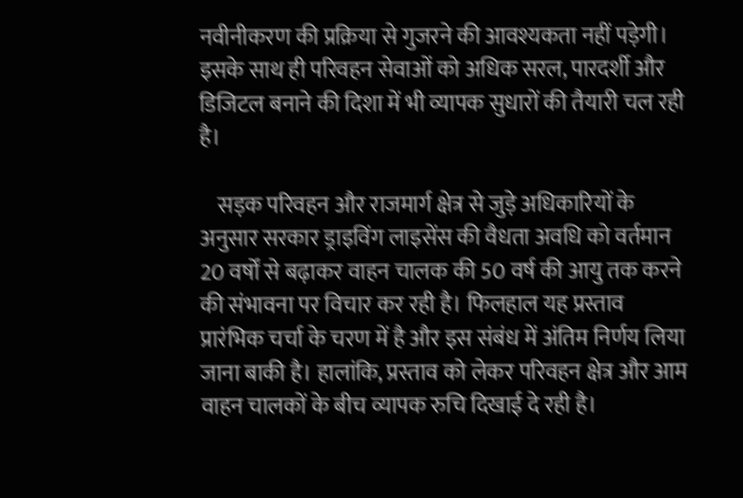नवीनीकरण की प्रक्रिया से गुजरने की आवश्यकता नहीं पड़ेगी। इसके साथ ही परिवहन सेवाओं को अधिक सरल, पारदर्शी और डिजिटल बनाने की दिशा में भी व्यापक सुधारों की तैयारी चल रही है।

    सड़क परिवहन और राजमार्ग क्षेत्र से जुड़े अधिकारियों के अनुसार सरकार ड्राइविंग लाइसेंस की वैधता अवधि को वर्तमान 20 वर्षों से बढ़ाकर वाहन चालक की 50 वर्ष की आयु तक करने की संभावना पर विचार कर रही है। फिलहाल यह प्रस्ताव प्रारंभिक चर्चा के चरण में है और इस संबंध में अंतिम निर्णय लिया जाना बाकी है। हालांकि, प्रस्ताव को लेकर परिवहन क्षेत्र और आम वाहन चालकों के बीच व्यापक रुचि दिखाई दे रही है।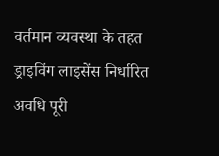वर्तमान व्यवस्था के तहत ड्राइविंग लाइसेंस निर्धारित अवधि पूरी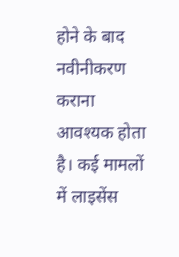होने के बाद नवीनीकरण कराना आवश्यक होता है। कई मामलों में लाइसेंस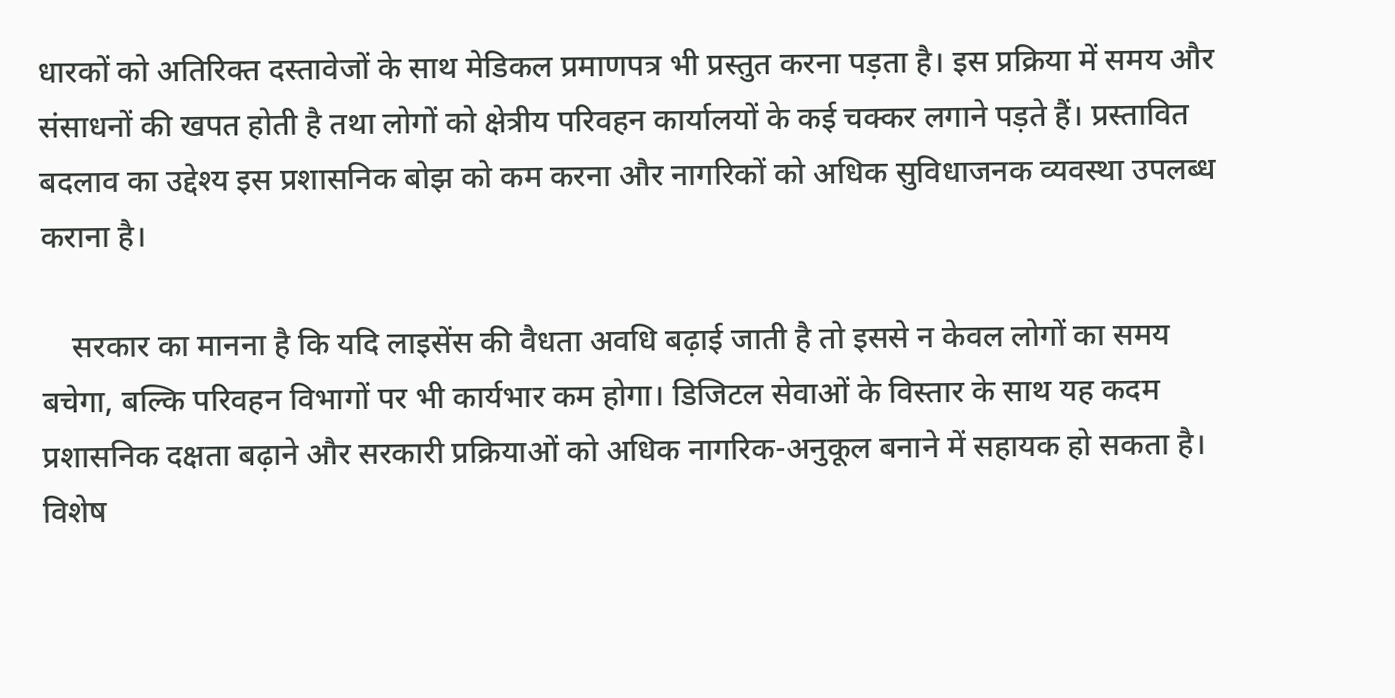धारकों को अतिरिक्त दस्तावेजों के साथ मेडिकल प्रमाणपत्र भी प्रस्तुत करना पड़ता है। इस प्रक्रिया में समय और संसाधनों की खपत होती है तथा लोगों को क्षेत्रीय परिवहन कार्यालयों के कई चक्कर लगाने पड़ते हैं। प्रस्तावित बदलाव का उद्देश्य इस प्रशासनिक बोझ को कम करना और नागरिकों को अधिक सुविधाजनक व्यवस्था उपलब्ध कराना है।

    सरकार का मानना है कि यदि लाइसेंस की वैधता अवधि बढ़ाई जाती है तो इससे न केवल लोगों का समय बचेगा, बल्कि परिवहन विभागों पर भी कार्यभार कम होगा। डिजिटल सेवाओं के विस्तार के साथ यह कदम प्रशासनिक दक्षता बढ़ाने और सरकारी प्रक्रियाओं को अधिक नागरिक-अनुकूल बनाने में सहायक हो सकता है। विशेष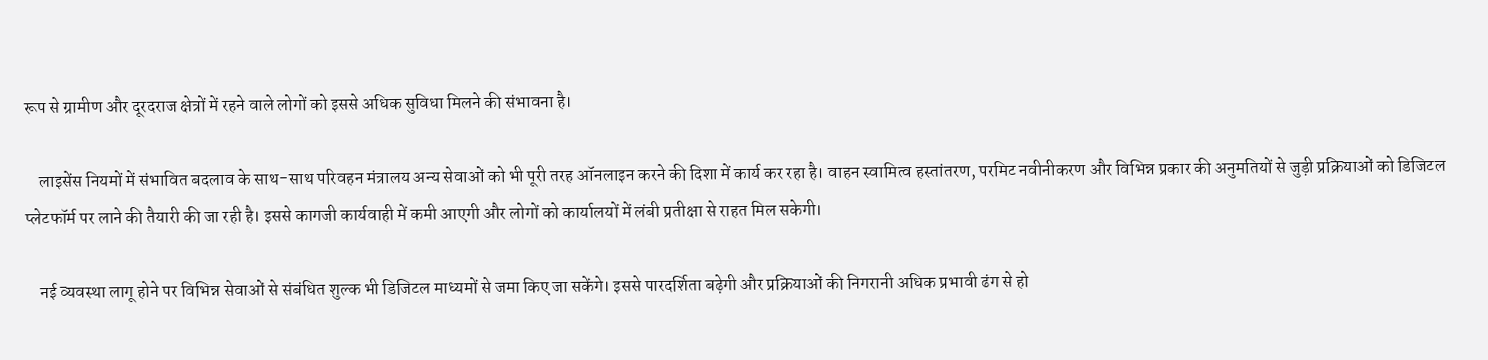रूप से ग्रामीण और दूरदराज क्षेत्रों में रहने वाले लोगों को इससे अधिक सुविधा मिलने की संभावना है।

    लाइसेंस नियमों में संभावित बदलाव के साथ-साथ परिवहन मंत्रालय अन्य सेवाओं को भी पूरी तरह ऑनलाइन करने की दिशा में कार्य कर रहा है। वाहन स्वामित्व हस्तांतरण, परमिट नवीनीकरण और विभिन्न प्रकार की अनुमतियों से जुड़ी प्रक्रियाओं को डिजिटल प्लेटफॉर्म पर लाने की तैयारी की जा रही है। इससे कागजी कार्यवाही में कमी आएगी और लोगों को कार्यालयों में लंबी प्रतीक्षा से राहत मिल सकेगी।

    नई व्यवस्था लागू होने पर विभिन्न सेवाओं से संबंधित शुल्क भी डिजिटल माध्यमों से जमा किए जा सकेंगे। इससे पारदर्शिता बढ़ेगी और प्रक्रियाओं की निगरानी अधिक प्रभावी ढंग से हो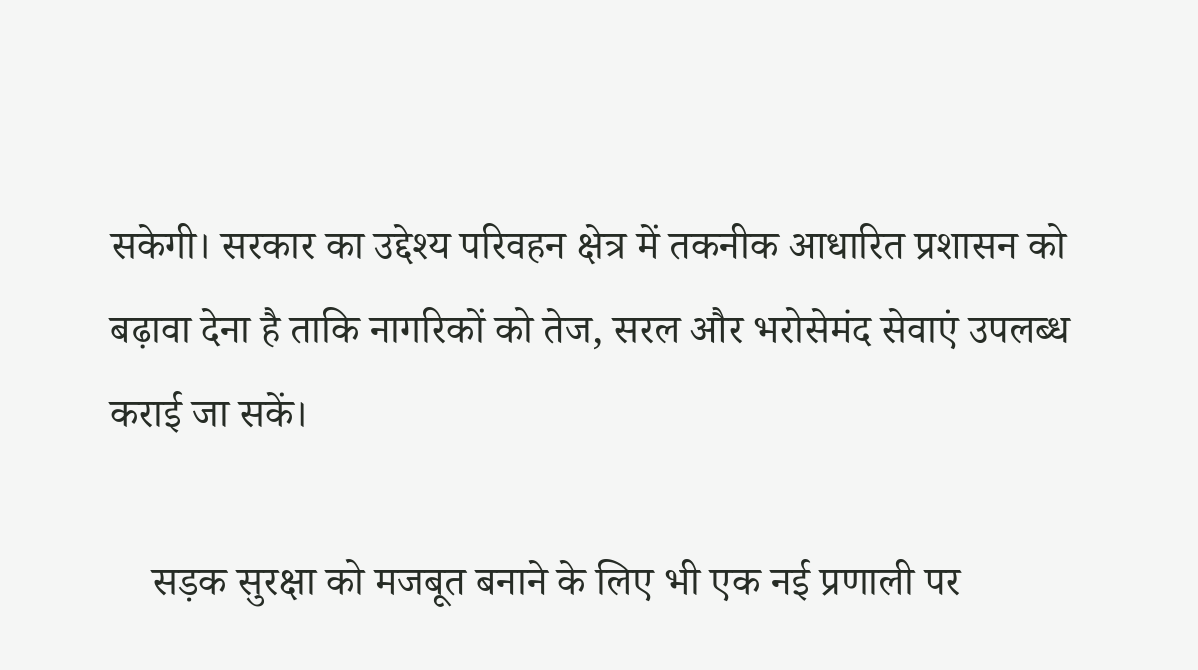सकेगी। सरकार का उद्देश्य परिवहन क्षेत्र में तकनीक आधारित प्रशासन को बढ़ावा देना है ताकि नागरिकों को तेज, सरल और भरोसेमंद सेवाएं उपलब्ध कराई जा सकें।

    सड़क सुरक्षा को मजबूत बनाने के लिए भी एक नई प्रणाली पर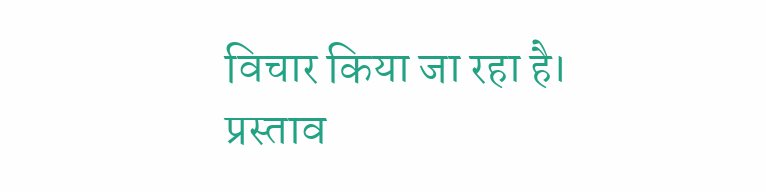विचार किया जा रहा है। प्रस्ताव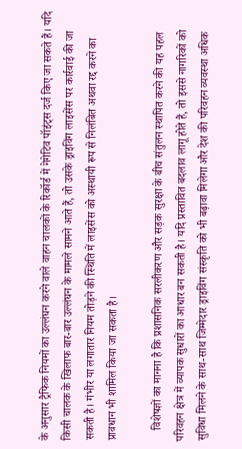के अनुसार ट्रैफिक नियमों का उल्लंघन करने वाले वाहन चालकों के रिकॉर्ड में नेगेटिव पॉइंट्स दर्ज किए जा सकते हैं। यदि किसी चालक के खिलाफ बार-बार उल्लंघन के मामले सामने आते हैं, तो उसके ड्राइविंग लाइसेंस पर कार्रवाई की जा सकती है। गंभीर या लगातार नियम तोड़ने की स्थिति में लाइसेंस को अस्थायी रूप से निलंबित अथवा रद्द करने का प्रावधान भी शामिल किया जा सकता है।

    विशेषज्ञों का मानना है कि प्रशासनिक सरलीकरण और सड़क सुरक्षा के बीच संतुलन स्थापित करने की यह पहल परिवहन क्षेत्र में व्यापक सुधारों का आधार बन सकती है। यदि प्रस्तावित बदलाव लागू होते हैं, तो इससे नागरिकों को सुविधा मिलने के साथ-साथ जिम्मेदार ड्राइविंग संस्कृति को भी बढ़ावा मिलेगा और देश की परिवहन व्यवस्था अधिक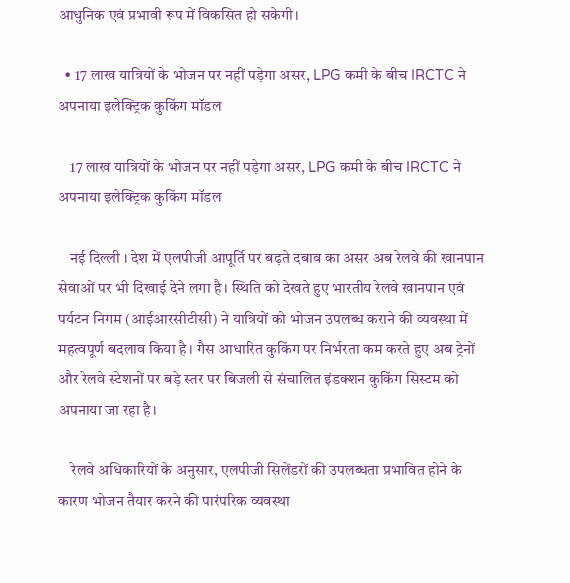आधुनिक एवं प्रभावी रूप में विकसित हो सकेगी।

  • 17 लाख यात्रियों के भोजन पर नहीं पड़ेगा असर, LPG कमी के बीच IRCTC ने अपनाया इलेक्ट्रिक कुकिंग मॉडल

    17 लाख यात्रियों के भोजन पर नहीं पड़ेगा असर, LPG कमी के बीच IRCTC ने अपनाया इलेक्ट्रिक कुकिंग मॉडल

    नई दिल्ली । देश में एलपीजी आपूर्ति पर बढ़ते दबाव का असर अब रेलवे की खानपान सेवाओं पर भी दिखाई देने लगा है। स्थिति को देखते हुए भारतीय रेलवे खानपान एवं पर्यटन निगम (आईआरसीटीसी) ने यात्रियों को भोजन उपलब्ध कराने की व्यवस्था में महत्वपूर्ण बदलाव किया है। गैस आधारित कुकिंग पर निर्भरता कम करते हुए अब ट्रेनों और रेलवे स्टेशनों पर बड़े स्तर पर बिजली से संचालित इंडक्शन कुकिंग सिस्टम को अपनाया जा रहा है।

    रेलवे अधिकारियों के अनुसार, एलपीजी सिलेंडरों की उपलब्धता प्रभावित होने के कारण भोजन तैयार करने की पारंपरिक व्यवस्था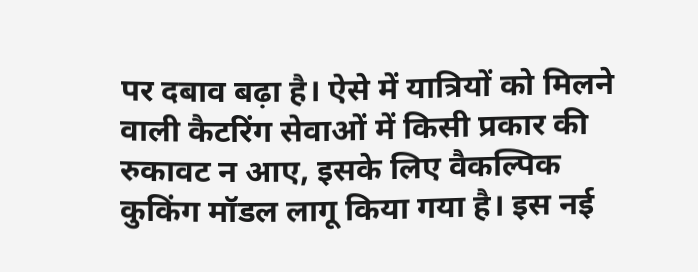पर दबाव बढ़ा है। ऐसे में यात्रियों को मिलने वाली कैटरिंग सेवाओं में किसी प्रकार की रुकावट न आए, इसके लिए वैकल्पिक कुकिंग मॉडल लागू किया गया है। इस नई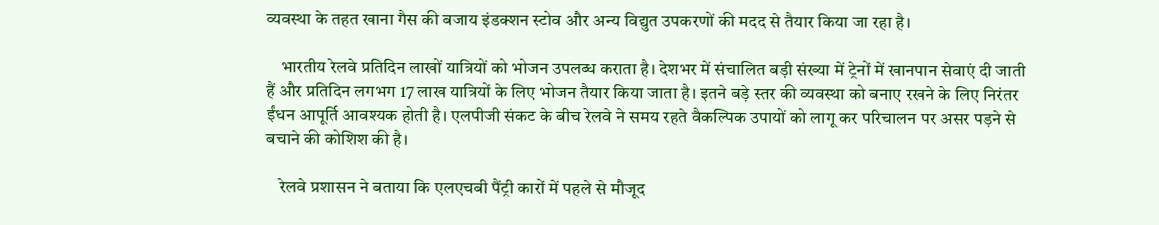व्यवस्था के तहत खाना गैस की बजाय इंडक्शन स्टोव और अन्य विद्युत उपकरणों की मदद से तैयार किया जा रहा है।

    भारतीय रेलवे प्रतिदिन लाखों यात्रियों को भोजन उपलब्ध कराता है। देशभर में संचालित बड़ी संख्या में ट्रेनों में खानपान सेवाएं दी जाती हैं और प्रतिदिन लगभग 17 लाख यात्रियों के लिए भोजन तैयार किया जाता है। इतने बड़े स्तर की व्यवस्था को बनाए रखने के लिए निरंतर ईंधन आपूर्ति आवश्यक होती है। एलपीजी संकट के बीच रेलवे ने समय रहते वैकल्पिक उपायों को लागू कर परिचालन पर असर पड़ने से बचाने की कोशिश की है।

    रेलवे प्रशासन ने बताया कि एलएचबी पैंट्री कारों में पहले से मौजूद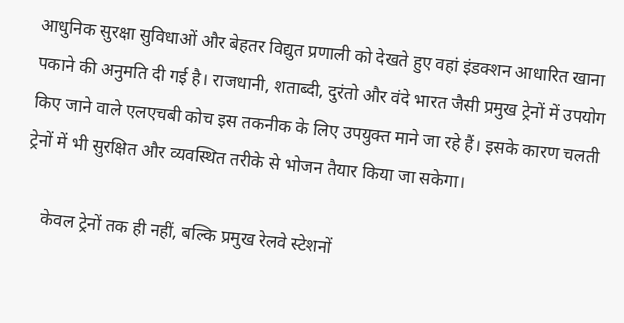आधुनिक सुरक्षा सुविधाओं और बेहतर विद्युत प्रणाली को देखते हुए वहां इंडक्शन आधारित खाना पकाने की अनुमति दी गई है। राजधानी, शताब्दी, दुरंतो और वंदे भारत जैसी प्रमुख ट्रेनों में उपयोग किए जाने वाले एलएचबी कोच इस तकनीक के लिए उपयुक्त माने जा रहे हैं। इसके कारण चलती ट्रेनों में भी सुरक्षित और व्यवस्थित तरीके से भोजन तैयार किया जा सकेगा।

    केवल ट्रेनों तक ही नहीं, बल्कि प्रमुख रेलवे स्टेशनों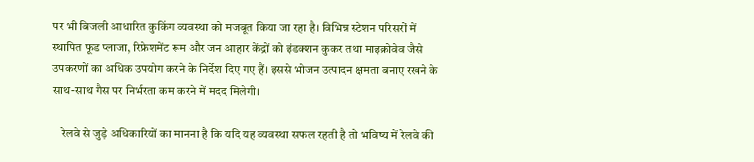पर भी बिजली आधारित कुकिंग व्यवस्था को मजबूत किया जा रहा है। विभिन्न स्टेशन परिसरों में स्थापित फूड प्लाजा, रिफ्रेशमेंट रूम और जन आहार केंद्रों को इंडक्शन कुकर तथा माइक्रोवेव जैसे उपकरणों का अधिक उपयोग करने के निर्देश दिए गए हैं। इससे भोजन उत्पादन क्षमता बनाए रखने के साथ-साथ गैस पर निर्भरता कम करने में मदद मिलेगी।

    रेलवे से जुड़े अधिकारियों का मानना है कि यदि यह व्यवस्था सफल रहती है तो भविष्य में रेलवे की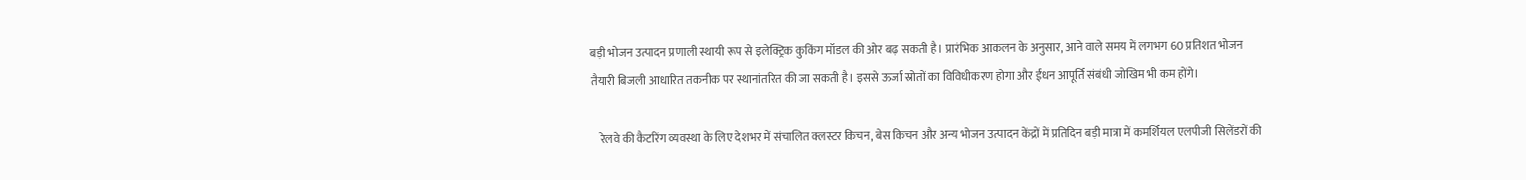बड़ी भोजन उत्पादन प्रणाली स्थायी रूप से इलेक्ट्रिक कुकिंग मॉडल की ओर बढ़ सकती है। प्रारंभिक आकलन के अनुसार, आने वाले समय में लगभग 60 प्रतिशत भोजन तैयारी बिजली आधारित तकनीक पर स्थानांतरित की जा सकती है। इससे ऊर्जा स्रोतों का विविधीकरण होगा और ईंधन आपूर्ति संबंधी जोखिम भी कम होंगे।

    रेलवे की कैटरिंग व्यवस्था के लिए देशभर में संचालित क्लस्टर किचन, बेस किचन और अन्य भोजन उत्पादन केंद्रों में प्रतिदिन बड़ी मात्रा में कमर्शियल एलपीजी सिलेंडरों की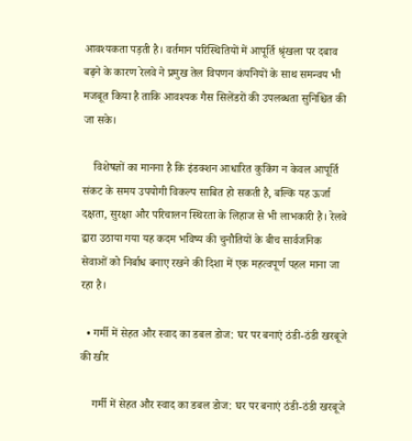आवश्यकता पड़ती है। वर्तमान परिस्थितियों में आपूर्ति श्रृंखला पर दबाव बढ़ने के कारण रेलवे ने प्रमुख तेल विपणन कंपनियों के साथ समन्वय भी मजबूत किया है ताकि आवश्यक गैस सिलेंडरों की उपलब्धता सुनिश्चित की जा सके।

    विशेषज्ञों का मानना है कि इंडक्शन आधारित कुकिंग न केवल आपूर्ति संकट के समय उपयोगी विकल्प साबित हो सकती है, बल्कि यह ऊर्जा दक्षता, सुरक्षा और परिचालन स्थिरता के लिहाज से भी लाभकारी है। रेलवे द्वारा उठाया गया यह कदम भविष्य की चुनौतियों के बीच सार्वजनिक सेवाओं को निर्बाध बनाए रखने की दिशा में एक महत्वपूर्ण पहल माना जा रहा है।

  • गर्मी में सेहत और स्वाद का डबल डोज: घर पर बनाएं ठंडी-ठंडी खरबूजे की खीर

    गर्मी में सेहत और स्वाद का डबल डोज: घर पर बनाएं ठंडी-ठंडी खरबूजे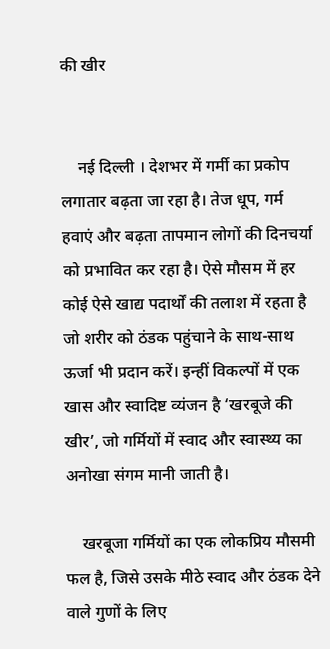की खीर


    नई दिल्ली । देशभर में गर्मी का प्रकोप लगातार बढ़ता जा रहा है। तेज धूप, गर्म हवाएं और बढ़ता तापमान लोगों की दिनचर्या को प्रभावित कर रहा है। ऐसे मौसम में हर कोई ऐसे खाद्य पदार्थों की तलाश में रहता है जो शरीर को ठंडक पहुंचाने के साथ-साथ ऊर्जा भी प्रदान करें। इन्हीं विकल्पों में एक खास और स्वादिष्ट व्यंजन है ‘खरबूजे की खीर’, जो गर्मियों में स्वाद और स्वास्थ्य का अनोखा संगम मानी जाती है।

    खरबूजा गर्मियों का एक लोकप्रिय मौसमी फल है, जिसे उसके मीठे स्वाद और ठंडक देने वाले गुणों के लिए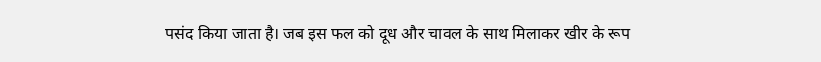पसंद किया जाता है। जब इस फल को दूध और चावल के साथ मिलाकर खीर के रूप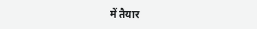में तैयार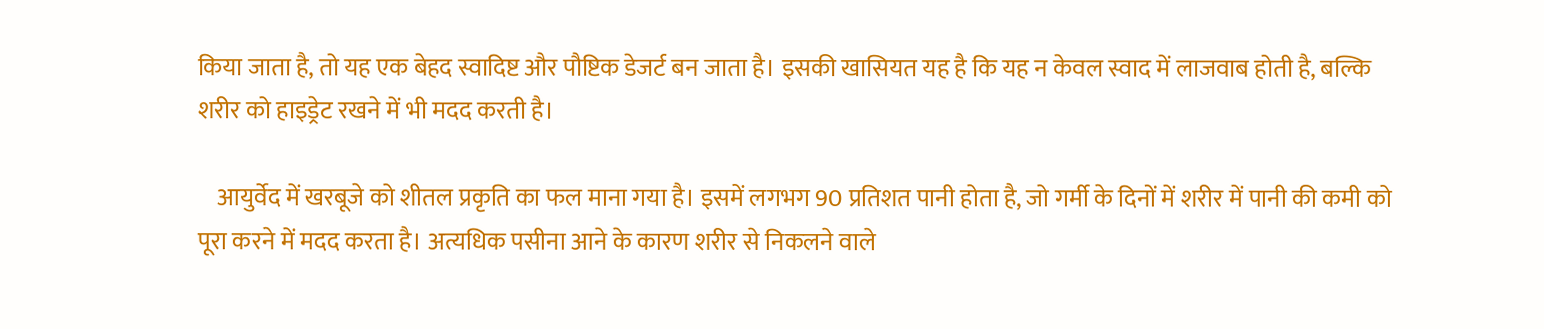किया जाता है, तो यह एक बेहद स्वादिष्ट और पौष्टिक डेजर्ट बन जाता है। इसकी खासियत यह है कि यह न केवल स्वाद में लाजवाब होती है, बल्कि शरीर को हाइड्रेट रखने में भी मदद करती है।

    आयुर्वेद में खरबूजे को शीतल प्रकृति का फल माना गया है। इसमें लगभग 90 प्रतिशत पानी होता है, जो गर्मी के दिनों में शरीर में पानी की कमी को पूरा करने में मदद करता है। अत्यधिक पसीना आने के कारण शरीर से निकलने वाले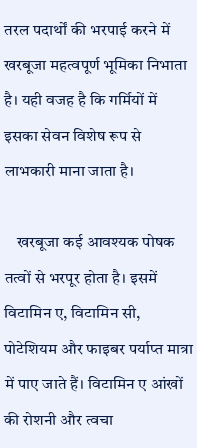तरल पदार्थों की भरपाई करने में खरबूजा महत्वपूर्ण भूमिका निभाता है। यही वजह है कि गर्मियों में इसका सेवन विशेष रूप से लाभकारी माना जाता है।

    खरबूजा कई आवश्यक पोषक तत्वों से भरपूर होता है। इसमें विटामिन ए, विटामिन सी, पोटेशियम और फाइबर पर्याप्त मात्रा में पाए जाते हैं। विटामिन ए आंखों की रोशनी और त्वचा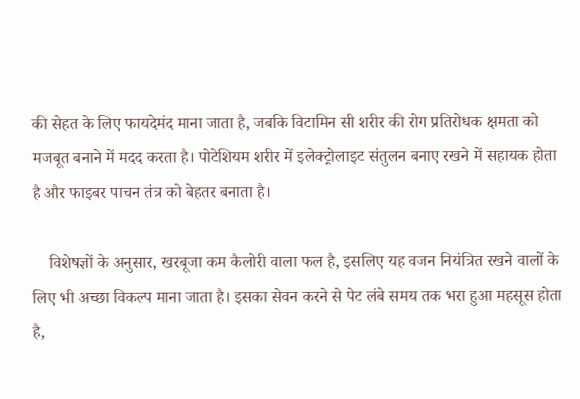की सेहत के लिए फायदेमंद माना जाता है, जबकि विटामिन सी शरीर की रोग प्रतिरोधक क्षमता को मजबूत बनाने में मदद करता है। पोटेशियम शरीर में इलेक्ट्रोलाइट संतुलन बनाए रखने में सहायक होता है और फाइबर पाचन तंत्र को बेहतर बनाता है।

    विशेषज्ञों के अनुसार, खरबूजा कम कैलोरी वाला फल है, इसलिए यह वजन नियंत्रित रखने वालों के लिए भी अच्छा विकल्प माना जाता है। इसका सेवन करने से पेट लंबे समय तक भरा हुआ महसूस होता है,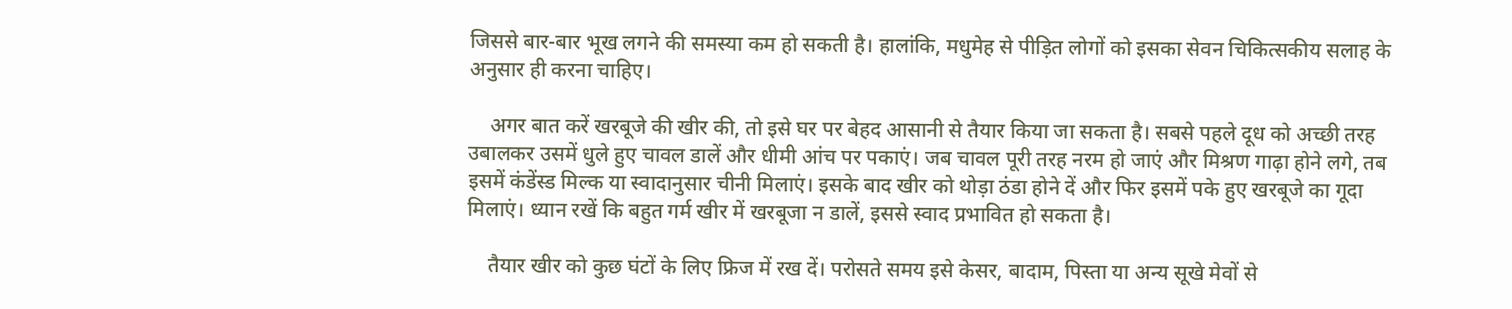जिससे बार-बार भूख लगने की समस्या कम हो सकती है। हालांकि, मधुमेह से पीड़ित लोगों को इसका सेवन चिकित्सकीय सलाह के अनुसार ही करना चाहिए।

    अगर बात करें खरबूजे की खीर की, तो इसे घर पर बेहद आसानी से तैयार किया जा सकता है। सबसे पहले दूध को अच्छी तरह उबालकर उसमें धुले हुए चावल डालें और धीमी आंच पर पकाएं। जब चावल पूरी तरह नरम हो जाएं और मिश्रण गाढ़ा होने लगे, तब इसमें कंडेंस्ड मिल्क या स्वादानुसार चीनी मिलाएं। इसके बाद खीर को थोड़ा ठंडा होने दें और फिर इसमें पके हुए खरबूजे का गूदा मिलाएं। ध्यान रखें कि बहुत गर्म खीर में खरबूजा न डालें, इससे स्वाद प्रभावित हो सकता है।

    तैयार खीर को कुछ घंटों के लिए फ्रिज में रख दें। परोसते समय इसे केसर, बादाम, पिस्ता या अन्य सूखे मेवों से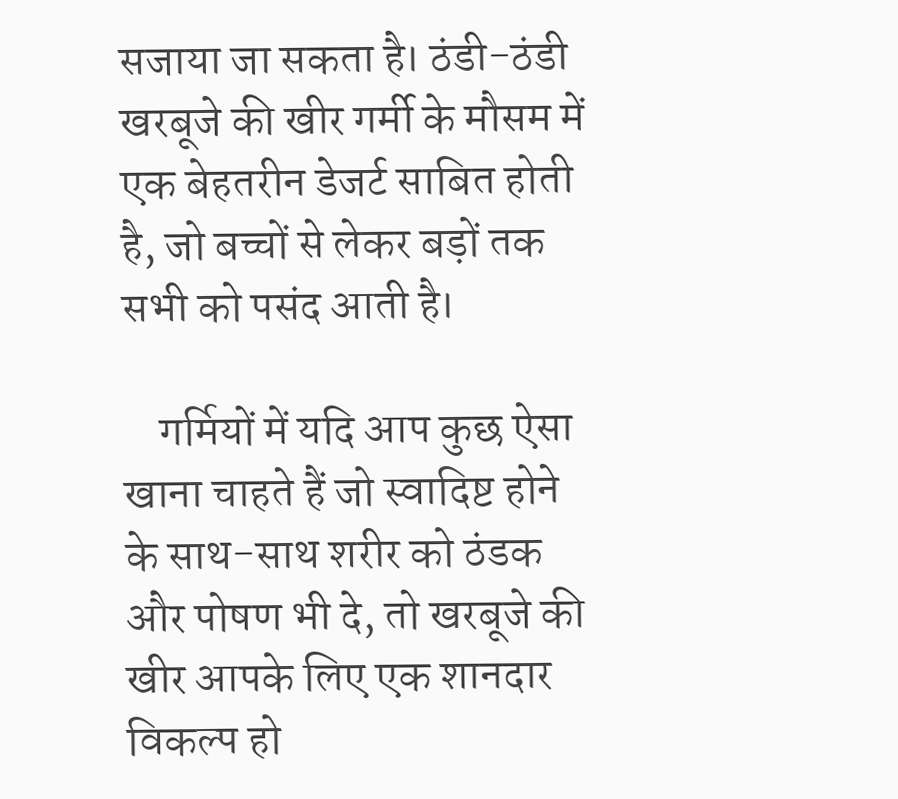सजाया जा सकता है। ठंडी-ठंडी खरबूजे की खीर गर्मी के मौसम में एक बेहतरीन डेजर्ट साबित होती है, जो बच्चों से लेकर बड़ों तक सभी को पसंद आती है।

    गर्मियों में यदि आप कुछ ऐसा खाना चाहते हैं जो स्वादिष्ट होने के साथ-साथ शरीर को ठंडक और पोषण भी दे, तो खरबूजे की खीर आपके लिए एक शानदार विकल्प हो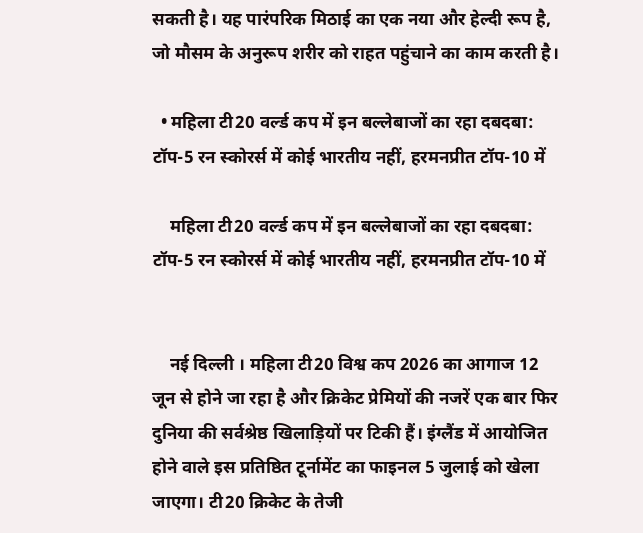सकती है। यह पारंपरिक मिठाई का एक नया और हेल्दी रूप है, जो मौसम के अनुरूप शरीर को राहत पहुंचाने का काम करती है।

  • महिला टी20 वर्ल्ड कप में इन बल्लेबाजों का रहा दबदबा: टॉप-5 रन स्कोरर्स में कोई भारतीय नहीं, हरमनप्रीत टॉप-10 में

    महिला टी20 वर्ल्ड कप में इन बल्लेबाजों का रहा दबदबा: टॉप-5 रन स्कोरर्स में कोई भारतीय नहीं, हरमनप्रीत टॉप-10 में


    नई दिल्ली । महिला टी20 विश्व कप 2026 का आगाज 12 जून से होने जा रहा है और क्रिकेट प्रेमियों की नजरें एक बार फिर दुनिया की सर्वश्रेष्ठ खिलाड़ियों पर टिकी हैं। इंग्लैंड में आयोजित होने वाले इस प्रतिष्ठित टूर्नामेंट का फाइनल 5 जुलाई को खेला जाएगा। टी20 क्रिकेट के तेजी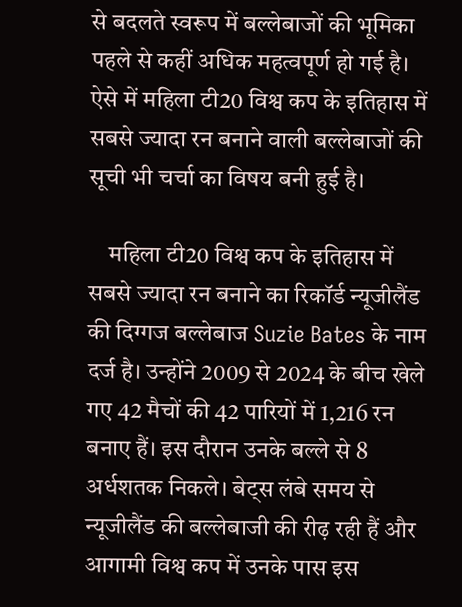से बदलते स्वरूप में बल्लेबाजों की भूमिका पहले से कहीं अधिक महत्वपूर्ण हो गई है। ऐसे में महिला टी20 विश्व कप के इतिहास में सबसे ज्यादा रन बनाने वाली बल्लेबाजों की सूची भी चर्चा का विषय बनी हुई है।

    महिला टी20 विश्व कप के इतिहास में सबसे ज्यादा रन बनाने का रिकॉर्ड न्यूजीलैंड की दिग्गज बल्लेबाज Suzie Bates के नाम दर्ज है। उन्होंने 2009 से 2024 के बीच खेले गए 42 मैचों की 42 पारियों में 1,216 रन बनाए हैं। इस दौरान उनके बल्ले से 8 अर्धशतक निकले। बेट्स लंबे समय से न्यूजीलैंड की बल्लेबाजी की रीढ़ रही हैं और आगामी विश्व कप में उनके पास इस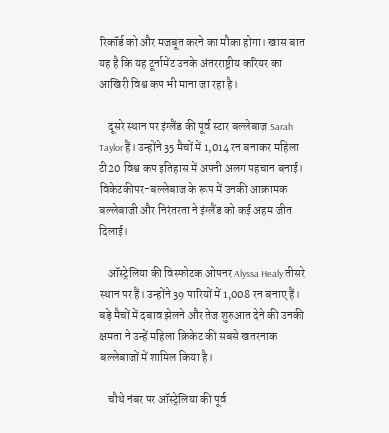रिकॉर्ड को और मजबूत करने का मौका होगा। खास बात यह है कि यह टूर्नामेंट उनके अंतरराष्ट्रीय करियर का आखिरी विश्व कप भी माना जा रहा है।

    दूसरे स्थान पर इंग्लैंड की पूर्व स्टार बल्लेबाज Sarah Taylor हैं। उन्होंने 35 मैचों में 1,014 रन बनाकर महिला टी20 विश्व कप इतिहास में अपनी अलग पहचान बनाई। विकेटकीपर-बल्लेबाज के रूप में उनकी आक्रामक बल्लेबाजी और निरंतरता ने इंग्लैंड को कई अहम जीत दिलाई।

    ऑस्ट्रेलिया की विस्फोटक ओपनर Alyssa Healy तीसरे स्थान पर हैं। उन्होंने 39 पारियों में 1,008 रन बनाए हैं। बड़े मैचों में दबाव झेलने और तेज शुरुआत देने की उनकी क्षमता ने उन्हें महिला क्रिकेट की सबसे खतरनाक बल्लेबाजों में शामिल किया है।

    चौथे नंबर पर ऑस्ट्रेलिया की पूर्व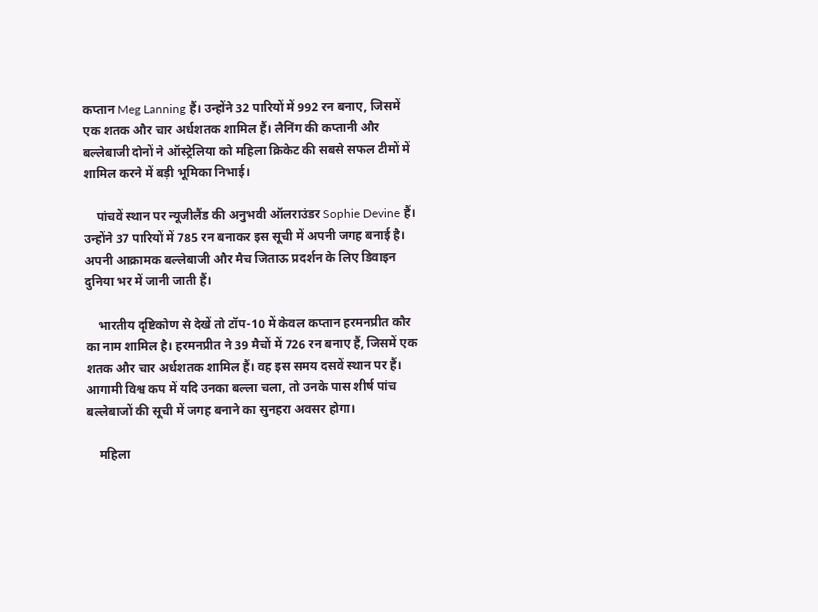कप्तान Meg Lanning हैं। उन्होंने 32 पारियों में 992 रन बनाए, जिसमें एक शतक और चार अर्धशतक शामिल हैं। लैनिंग की कप्तानी और बल्लेबाजी दोनों ने ऑस्ट्रेलिया को महिला क्रिकेट की सबसे सफल टीमों में शामिल करने में बड़ी भूमिका निभाई।

    पांचवें स्थान पर न्यूजीलैंड की अनुभवी ऑलराउंडर Sophie Devine हैं। उन्होंने 37 पारियों में 785 रन बनाकर इस सूची में अपनी जगह बनाई है। अपनी आक्रामक बल्लेबाजी और मैच जिताऊ प्रदर्शन के लिए डिवाइन दुनिया भर में जानी जाती हैं।

    भारतीय दृष्टिकोण से देखें तो टॉप-10 में केवल कप्तान हरमनप्रीत कौर का नाम शामिल है। हरमनप्रीत ने 39 मैचों में 726 रन बनाए हैं, जिसमें एक शतक और चार अर्धशतक शामिल हैं। वह इस समय दसवें स्थान पर हैं। आगामी विश्व कप में यदि उनका बल्ला चला, तो उनके पास शीर्ष पांच बल्लेबाजों की सूची में जगह बनाने का सुनहरा अवसर होगा।

    महिला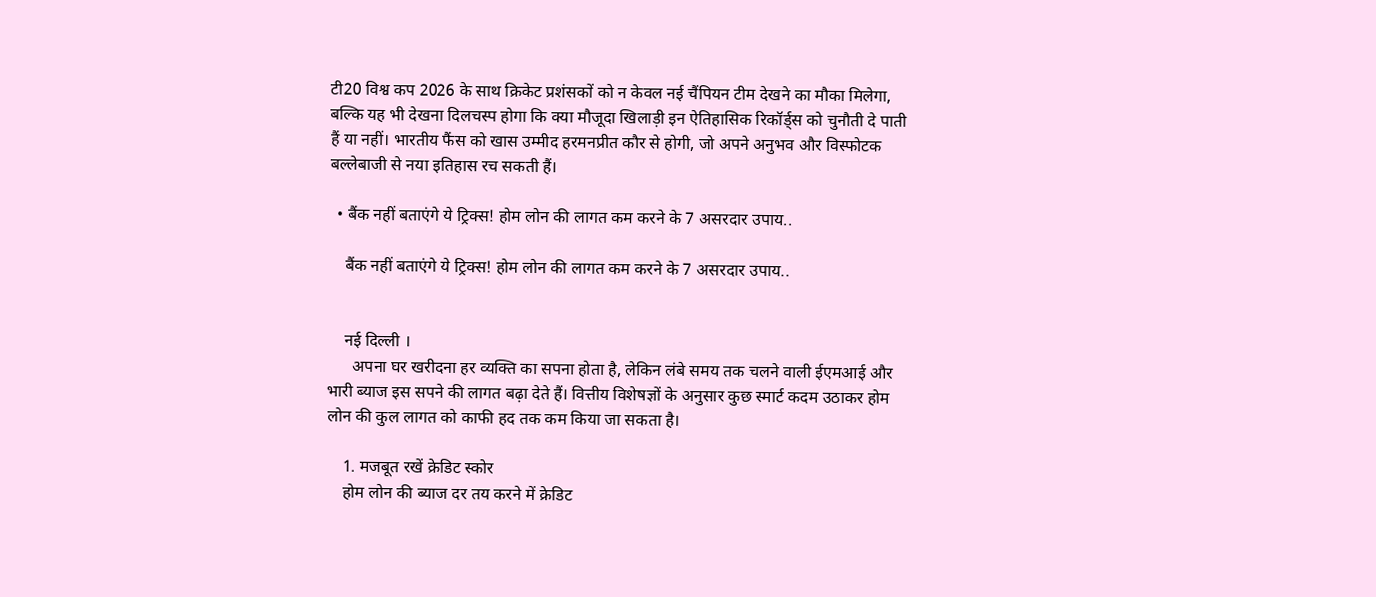टी20 विश्व कप 2026 के साथ क्रिकेट प्रशंसकों को न केवल नई चैंपियन टीम देखने का मौका मिलेगा, बल्कि यह भी देखना दिलचस्प होगा कि क्या मौजूदा खिलाड़ी इन ऐतिहासिक रिकॉर्ड्स को चुनौती दे पाती हैं या नहीं। भारतीय फैंस को खास उम्मीद हरमनप्रीत कौर से होगी, जो अपने अनुभव और विस्फोटक बल्लेबाजी से नया इतिहास रच सकती हैं।

  • बैंक नहीं बताएंगे ये ट्रिक्स! होम लोन की लागत कम करने के 7 असरदार उपाय..

    बैंक नहीं बताएंगे ये ट्रिक्स! होम लोन की लागत कम करने के 7 असरदार उपाय..


    नई दिल्ली ।
      अपना घर खरीदना हर व्यक्ति का सपना होता है, लेकिन लंबे समय तक चलने वाली ईएमआई और भारी ब्याज इस सपने की लागत बढ़ा देते हैं। वित्तीय विशेषज्ञों के अनुसार कुछ स्मार्ट कदम उठाकर होम लोन की कुल लागत को काफी हद तक कम किया जा सकता है।

    1. मजबूत रखें क्रेडिट स्कोर
    होम लोन की ब्याज दर तय करने में क्रेडिट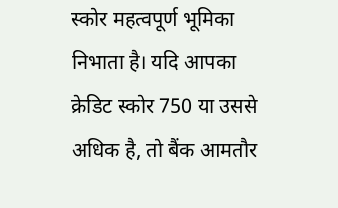स्कोर महत्वपूर्ण भूमिका निभाता है। यदि आपका क्रेडिट स्कोर 750 या उससे अधिक है, तो बैंक आमतौर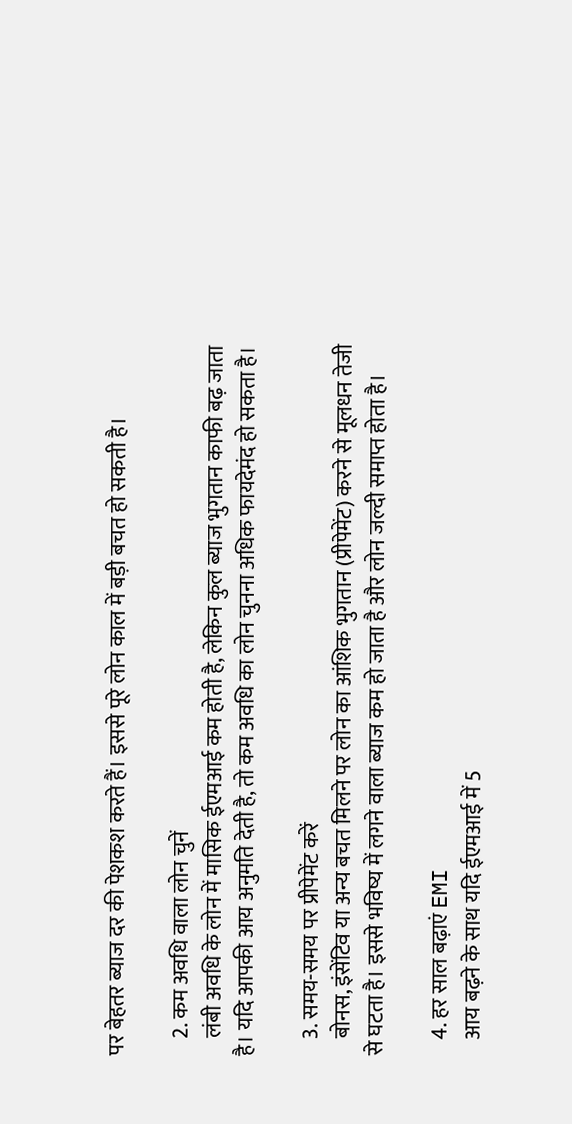पर बेहतर ब्याज दर की पेशकश करते हैं। इससे पूरे लोन काल में बड़ी बचत हो सकती है।

    2. कम अवधि वाला लोन चुनें
    लंबी अवधि के लोन में मासिक ईएमआई कम होती है, लेकिन कुल ब्याज भुगतान काफी बढ़ जाता है। यदि आपकी आय अनुमति देती है, तो कम अवधि का लोन चुनना अधिक फायदेमंद हो सकता है।

    3. समय-समय पर प्रीपेमेंट करें
    बोनस, इंसेंटिव या अन्य बचत मिलने पर लोन का आंशिक भुगतान (प्रीपेमेंट) करने से मूलधन तेजी से घटता है। इससे भविष्य में लगने वाला ब्याज कम हो जाता है और लोन जल्दी समाप्त होता है।

    4. हर साल बढ़ाएं EMI
    आय बढ़ने के साथ यदि ईएमआई में 5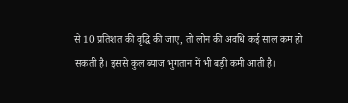से 10 प्रतिशत की वृद्धि की जाए, तो लोन की अवधि कई साल कम हो सकती है। इससे कुल ब्याज भुगतान में भी बड़ी कमी आती है।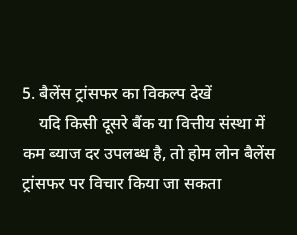5. बैलेंस ट्रांसफर का विकल्प देखें
    यदि किसी दूसरे बैंक या वित्तीय संस्था में कम ब्याज दर उपलब्ध है, तो होम लोन बैलेंस ट्रांसफर पर विचार किया जा सकता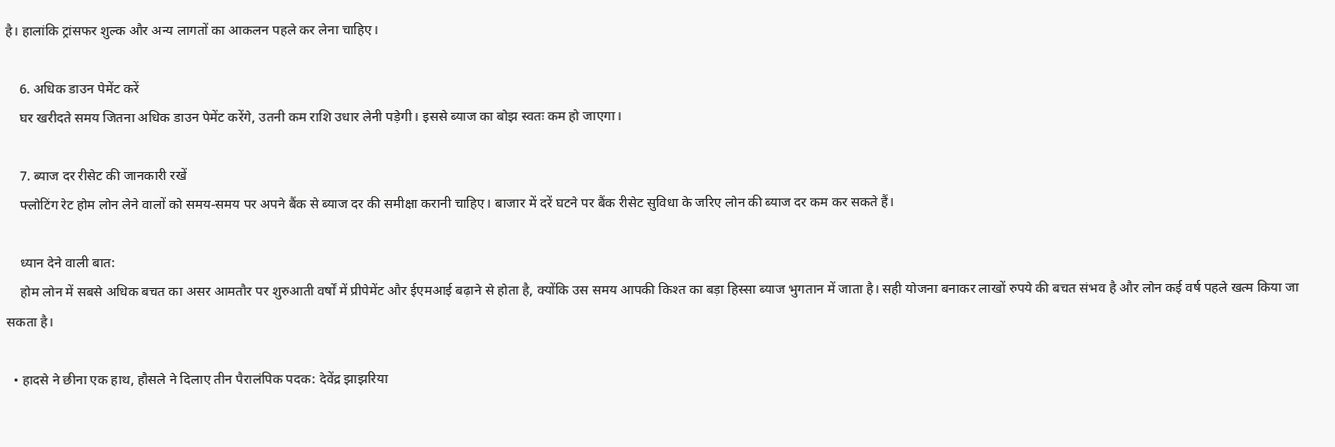है। हालांकि ट्रांसफर शुल्क और अन्य लागतों का आकलन पहले कर लेना चाहिए।

    6. अधिक डाउन पेमेंट करें
    घर खरीदते समय जितना अधिक डाउन पेमेंट करेंगे, उतनी कम राशि उधार लेनी पड़ेगी। इससे ब्याज का बोझ स्वतः कम हो जाएगा।

    7. ब्याज दर रीसेट की जानकारी रखें
    फ्लोटिंग रेट होम लोन लेने वालों को समय-समय पर अपने बैंक से ब्याज दर की समीक्षा करानी चाहिए। बाजार में दरें घटने पर बैंक रीसेट सुविधा के जरिए लोन की ब्याज दर कम कर सकते हैं।

    ध्यान देने वाली बात:
    होम लोन में सबसे अधिक बचत का असर आमतौर पर शुरुआती वर्षों में प्रीपेमेंट और ईएमआई बढ़ाने से होता है, क्योंकि उस समय आपकी किश्त का बड़ा हिस्सा ब्याज भुगतान में जाता है। सही योजना बनाकर लाखों रुपये की बचत संभव है और लोन कई वर्ष पहले खत्म किया जा सकता है।

  • हादसे ने छीना एक हाथ, हौसले ने दिलाए तीन पैरालंपिक पदक: देवेंद्र झाझरिया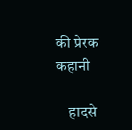की प्रेरक कहानी

    हादसे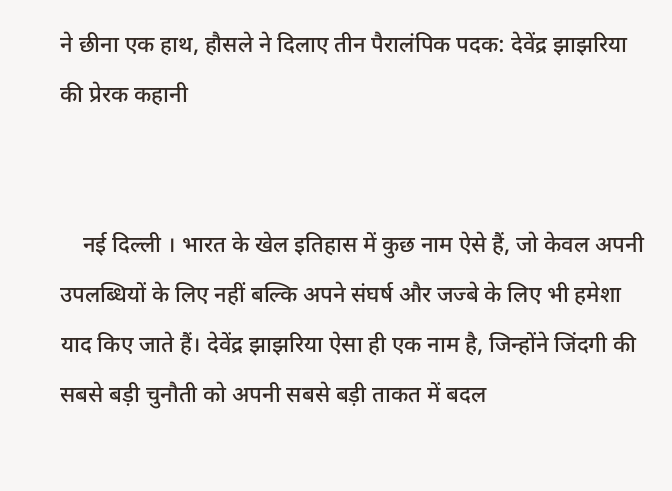ने छीना एक हाथ, हौसले ने दिलाए तीन पैरालंपिक पदक: देवेंद्र झाझरिया की प्रेरक कहानी


    नई दिल्ली । भारत के खेल इतिहास में कुछ नाम ऐसे हैं, जो केवल अपनी उपलब्धियों के लिए नहीं बल्कि अपने संघर्ष और जज्बे के लिए भी हमेशा याद किए जाते हैं। देवेंद्र झाझरिया ऐसा ही एक नाम है, जिन्होंने जिंदगी की सबसे बड़ी चुनौती को अपनी सबसे बड़ी ताकत में बदल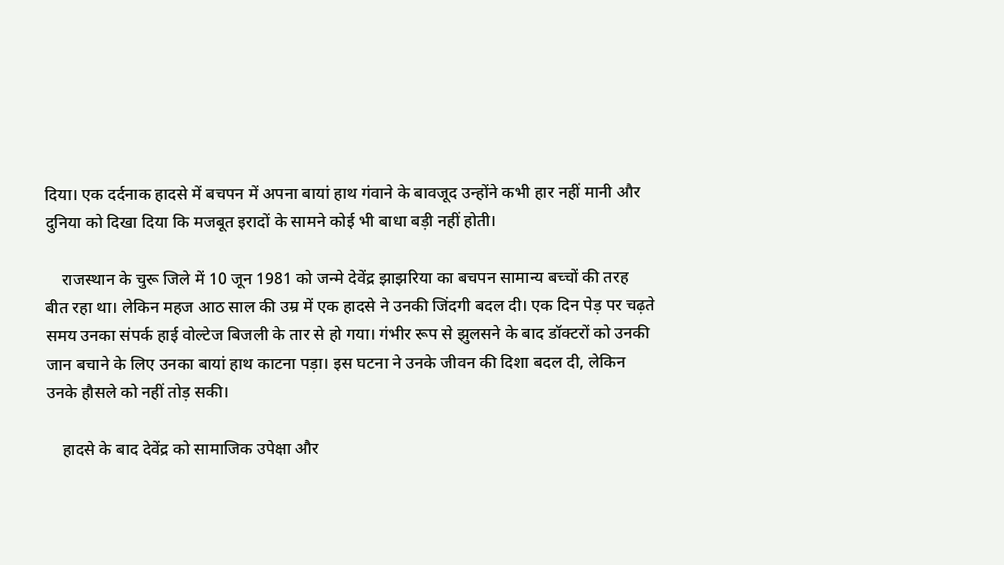दिया। एक दर्दनाक हादसे में बचपन में अपना बायां हाथ गंवाने के बावजूद उन्होंने कभी हार नहीं मानी और दुनिया को दिखा दिया कि मजबूत इरादों के सामने कोई भी बाधा बड़ी नहीं होती।

    राजस्थान के चुरू जिले में 10 जून 1981 को जन्मे देवेंद्र झाझरिया का बचपन सामान्य बच्चों की तरह बीत रहा था। लेकिन महज आठ साल की उम्र में एक हादसे ने उनकी जिंदगी बदल दी। एक दिन पेड़ पर चढ़ते समय उनका संपर्क हाई वोल्टेज बिजली के तार से हो गया। गंभीर रूप से झुलसने के बाद डॉक्टरों को उनकी जान बचाने के लिए उनका बायां हाथ काटना पड़ा। इस घटना ने उनके जीवन की दिशा बदल दी, लेकिन उनके हौसले को नहीं तोड़ सकी।

    हादसे के बाद देवेंद्र को सामाजिक उपेक्षा और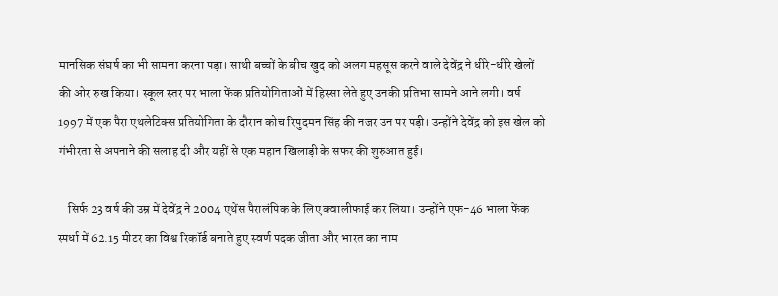मानसिक संघर्ष का भी सामना करना पड़ा। साथी बच्चों के बीच खुद को अलग महसूस करने वाले देवेंद्र ने धीरे-धीरे खेलों की ओर रुख किया। स्कूल स्तर पर भाला फेंक प्रतियोगिताओं में हिस्सा लेते हुए उनकी प्रतिभा सामने आने लगी। वर्ष 1997 में एक पैरा एथलेटिक्स प्रतियोगिता के दौरान कोच रिपुदमन सिंह की नजर उन पर पड़ी। उन्होंने देवेंद्र को इस खेल को गंभीरता से अपनाने की सलाह दी और यहीं से एक महान खिलाड़ी के सफर की शुरुआत हुई।

    सिर्फ 23 वर्ष की उम्र में देवेंद्र ने 2004 एथेंस पैरालंपिक के लिए क्वालीफाई कर लिया। उन्होंने एफ-46 भाला फेंक स्पर्धा में 62.15 मीटर का विश्व रिकॉर्ड बनाते हुए स्वर्ण पदक जीता और भारत का नाम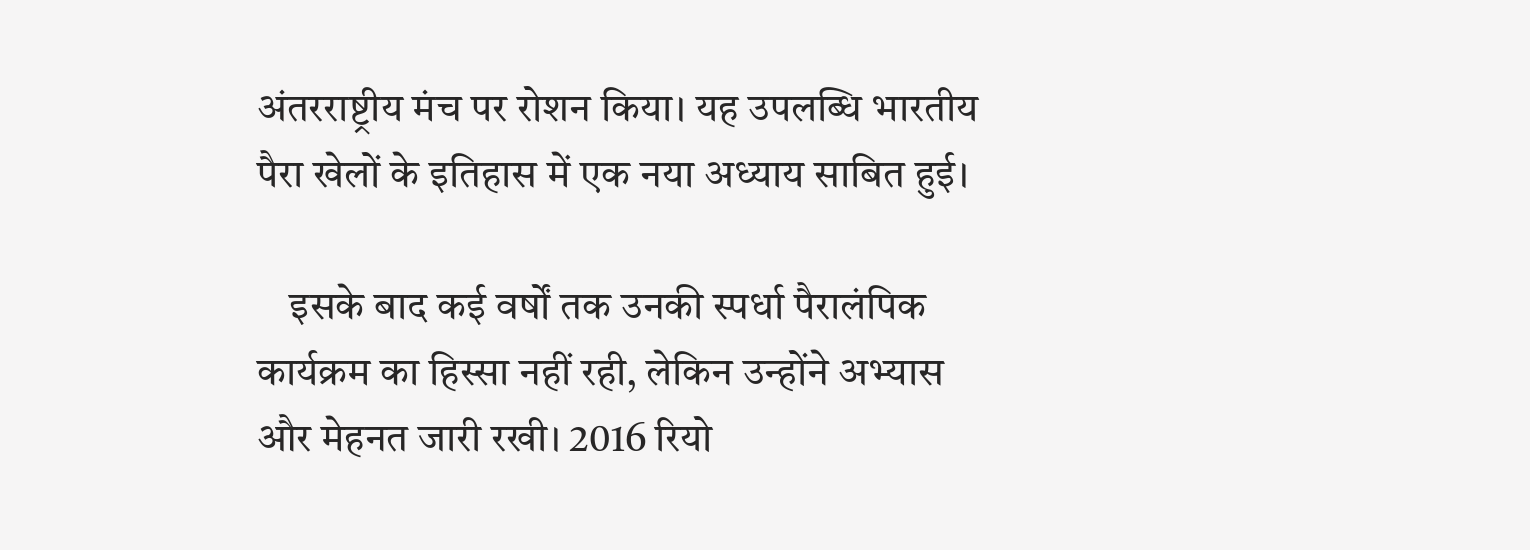अंतरराष्ट्रीय मंच पर रोशन किया। यह उपलब्धि भारतीय पैरा खेलों के इतिहास में एक नया अध्याय साबित हुई।

    इसके बाद कई वर्षों तक उनकी स्पर्धा पैरालंपिक कार्यक्रम का हिस्सा नहीं रही, लेकिन उन्होंने अभ्यास और मेहनत जारी रखी। 2016 रियो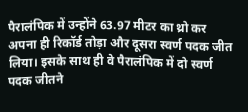पैरालंपिक में उन्होंने 63.97 मीटर का थ्रो कर अपना ही रिकॉर्ड तोड़ा और दूसरा स्वर्ण पदक जीत लिया। इसके साथ ही वे पैरालंपिक में दो स्वर्ण पदक जीतने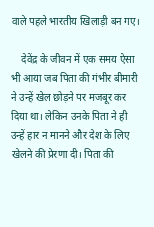वाले पहले भारतीय खिलाड़ी बन गए।

    देवेंद्र के जीवन में एक समय ऐसा भी आया जब पिता की गंभीर बीमारी ने उन्हें खेल छोड़ने पर मजबूर कर दिया था। लेकिन उनके पिता ने ही उन्हें हार न मानने और देश के लिए खेलने की प्रेरणा दी। पिता की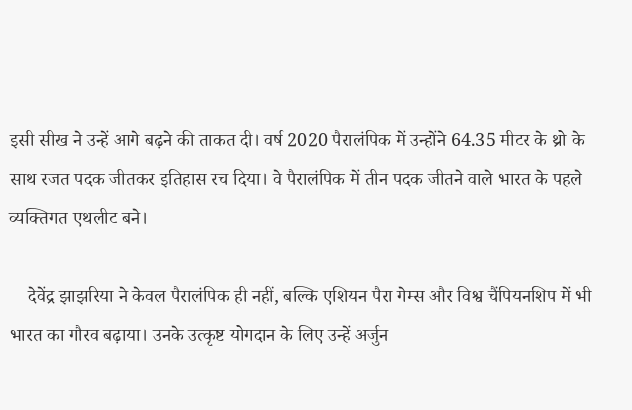इसी सीख ने उन्हें आगे बढ़ने की ताकत दी। वर्ष 2020 पैरालंपिक में उन्होंने 64.35 मीटर के थ्रो के साथ रजत पदक जीतकर इतिहास रच दिया। वे पैरालंपिक में तीन पदक जीतने वाले भारत के पहले व्यक्तिगत एथलीट बने।

    देवेंद्र झाझरिया ने केवल पैरालंपिक ही नहीं, बल्कि एशियन पैरा गेम्स और विश्व चैंपियनशिप में भी भारत का गौरव बढ़ाया। उनके उत्कृष्ट योगदान के लिए उन्हें अर्जुन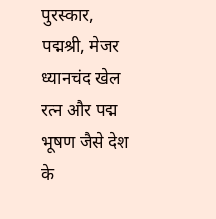पुरस्कार, पद्मश्री, मेजर ध्यानचंद खेल रत्न और पद्म भूषण जैसे देश के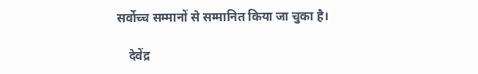सर्वोच्च सम्मानों से सम्मानित किया जा चुका है।

    देवेंद्र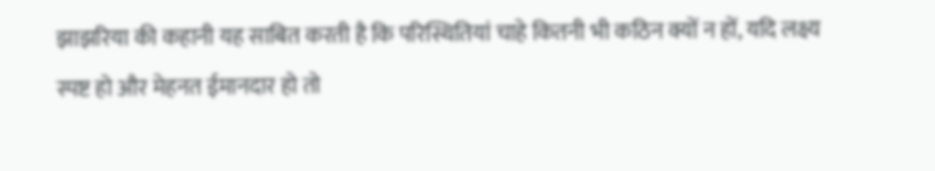झाझरिया की कहानी यह साबित करती है कि परिस्थितियां चाहे कितनी भी कठिन क्यों न हों, यदि लक्ष्य स्पष्ट हो और मेहनत ईमानदार हो तो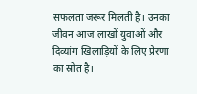सफलता जरूर मिलती है। उनका जीवन आज लाखों युवाओं और दिव्यांग खिलाड़ियों के लिए प्रेरणा का स्रोत है।